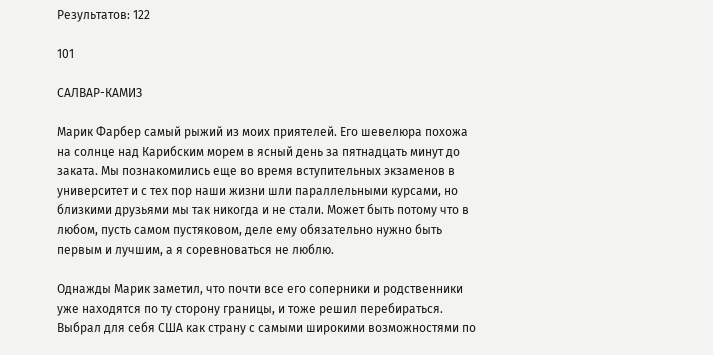Результатов: 122

101

САЛВАР-КАМИЗ

Марик Фарбер самый рыжий из моих приятелей. Его шевелюра похожа на солнце над Карибским морем в ясный день за пятнадцать минут до заката. Мы познакомились еще во время вступительных экзаменов в университет и с тех пор наши жизни шли параллельными курсами, но близкими друзьями мы так никогда и не стали. Может быть потому что в любом, пусть самом пустяковом, деле ему обязательно нужно быть первым и лучшим, а я соревноваться не люблю.

Однажды Марик заметил, что почти все его соперники и родственники уже находятся по ту сторону границы, и тоже решил перебираться. Выбрал для себя США как страну с самыми широкими возможностями по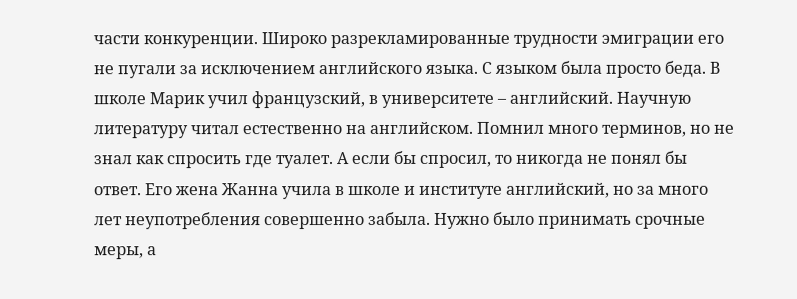части конкуренции. Широко разрекламированные трудности эмиграции его не пугали за исключением английского языка. С языком была просто беда. В школе Марик учил французский, в университете – английский. Научную литературу читал естественно на английском. Помнил много терминов, но не знал как спросить где туалет. А если бы спросил, то никогда не понял бы ответ. Его жена Жанна учила в школе и институте английский, но за много лет неупотребления совершенно забыла. Нужно было принимать срочные меры, а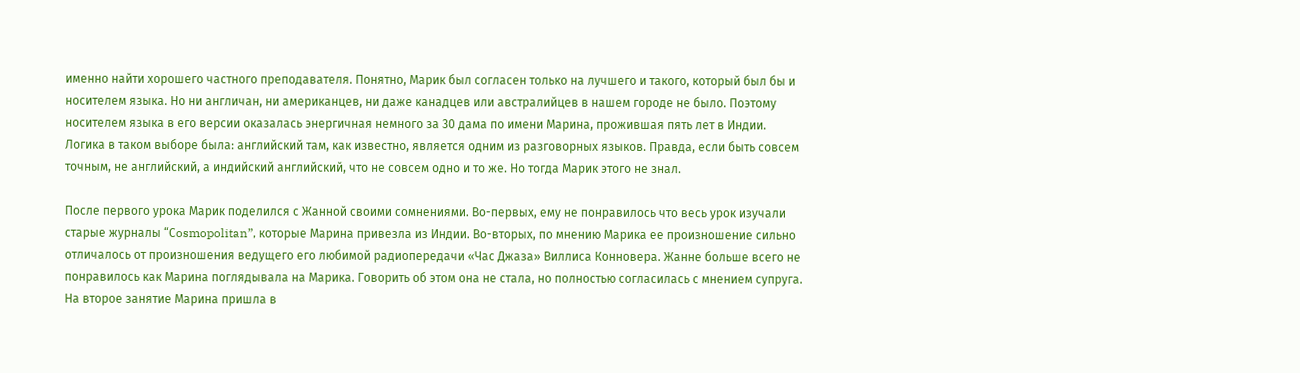именно найти хорошего частного преподавателя. Понятно, Марик был согласен только на лучшего и такого, который был бы и носителем языка. Но ни англичан, ни американцев, ни даже канадцев или австралийцев в нашем городе не было. Поэтому носителем языка в его версии оказалась энергичная немного за 30 дама по имени Марина, прожившая пять лет в Индии. Логика в таком выборе была: английский там, как известно, является одним из разговорных языков. Правда, если быть совсем точным, не английский, а индийский английский, что не совсем одно и то же. Но тогда Марик этого не знал.

После первого урока Марик поделился с Жанной своими сомнениями. Во-первых, ему не понравилось что весь урок изучали старые журналы “Сosmopolitan”, которые Марина привезла из Индии. Во-вторых, по мнению Марика ее произношение сильно отличалось от произношения ведущего его любимой радиопередачи «Час Джаза» Виллиса Конновера. Жанне больше всего не понравилось как Марина поглядывала на Марика. Говорить об этом она не стала, но полностью согласилась с мнением супруга. На второе занятие Марина пришла в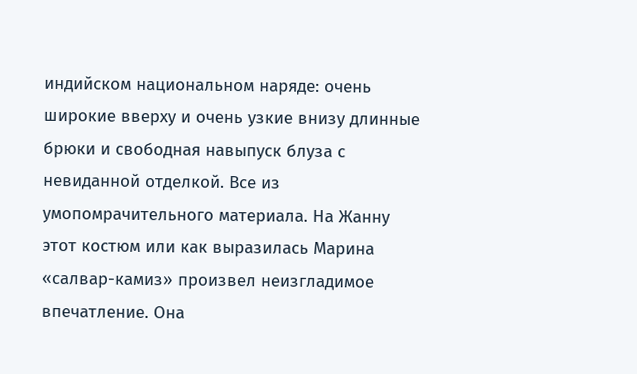индийском национальном наряде: очень широкие вверху и очень узкие внизу длинные брюки и свободная навыпуск блуза с невиданной отделкой. Все из умопомрачительного материала. На Жанну этот костюм или как выразилась Марина «салвар-камиз» произвел неизгладимое впечатление. Она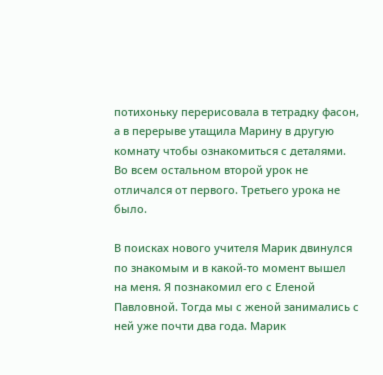потихоньку перерисовала в тетрадку фасон, а в перерыве утащила Марину в другую комнату чтобы ознакомиться с деталями. Во всем остальном второй урок не отличался от первого. Третьего урока не было.

В поисках нового учителя Марик двинулся по знакомым и в какой-то момент вышел на меня. Я познакомил его с Еленой Павловной. Тогда мы с женой занимались с ней уже почти два года. Марик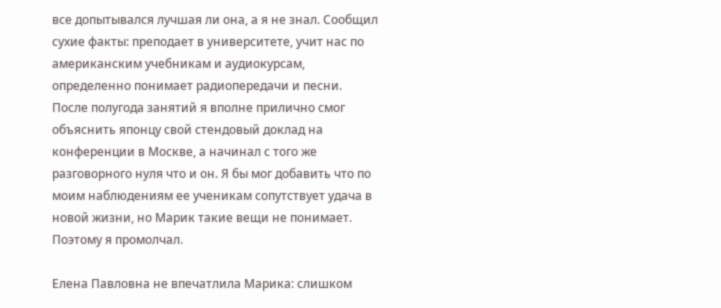все допытывался лучшая ли она, а я не знал. Сообщил сухие факты: преподает в университете, учит нас по американским учебникам и аудиокурсам, определенно понимает радиопередачи и песни. После полугода занятий я вполне прилично смог объяснить японцу свой стендовый доклад на конференции в Москве, а начинал с того же разговорного нуля что и он. Я бы мог добавить что по моим наблюдениям ее ученикам сопутствует удача в новой жизни, но Марик такие вещи не понимает. Поэтому я промолчал.

Елена Павловна не впечатлила Марика: слишком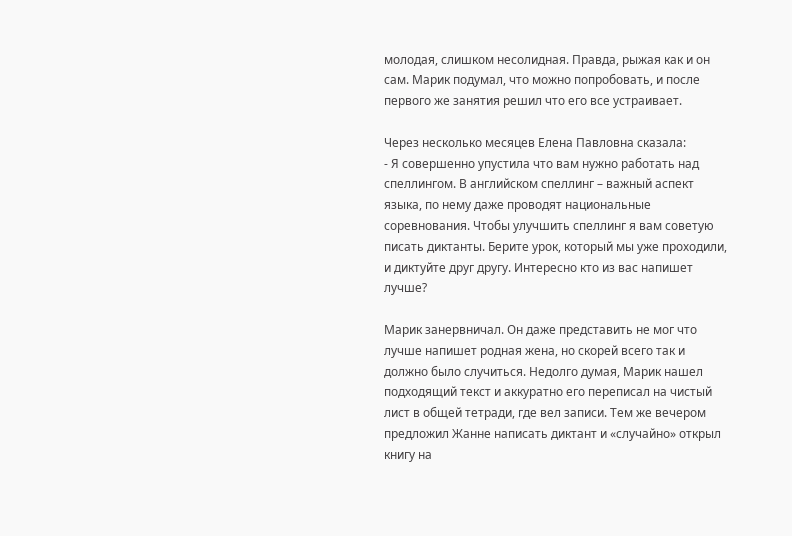молодая, слишком несолидная. Правда, рыжая как и он сам. Марик подумал, что можно попробовать, и после первого же занятия решил что его все устраивает.

Через несколько месяцев Елена Павловна сказала:
- Я совершенно упустила что вам нужно работать над спеллингом. В английском спеллинг – важный аспект языка, по нему даже проводят национальные соревнования. Чтобы улучшить спеллинг я вам советую писать диктанты. Берите урок, который мы уже проходили, и диктуйте друг другу. Интересно кто из вас напишет лучше?

Марик занервничал. Он даже представить не мог что лучше напишет родная жена, но скорей всего так и должно было случиться. Недолго думая, Марик нашел подходящий текст и аккуратно его переписал на чистый лист в общей тетради, где вел записи. Тем же вечером предложил Жанне написать диктант и «случайно» открыл книгу на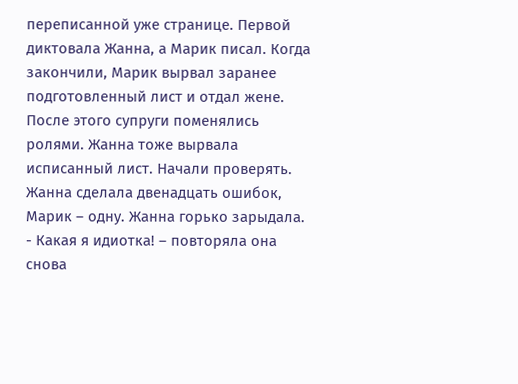переписанной уже странице. Первой диктовала Жанна, а Марик писал. Когда закончили, Марик вырвал заранее подготовленный лист и отдал жене. После этого супруги поменялись ролями. Жанна тоже вырвала исписанный лист. Начали проверять. Жанна сделала двенадцать ошибок, Марик – одну. Жанна горько зарыдала.
- Какая я идиотка! – повторяла она снова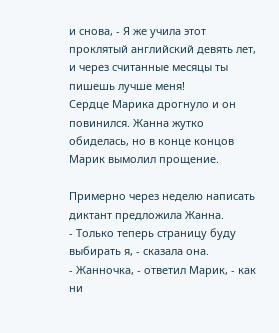и снова, - Я же учила этот проклятый английский девять лет, и через считанные месяцы ты пишешь лучше меня!
Сердце Марика дрогнуло и он повинился. Жанна жутко обиделась, но в конце концов Марик вымолил прощение.

Примерно через неделю написать диктант предложила Жанна.
- Только теперь страницу буду выбирать я, - сказала она.
- Жанночка, - ответил Марик, - как ни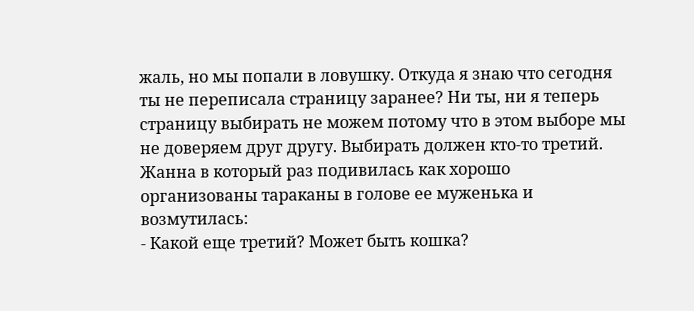жаль, но мы попали в ловушку. Откуда я знаю что сегодня ты не переписала страницу заранее? Ни ты, ни я теперь страницу выбирать не можем потому что в этом выборе мы не доверяем друг другу. Выбирать должен кто-то третий.
Жанна в который раз подивилась как хорошо организованы тараканы в голове ее муженька и возмутилась:
- Какой еще третий? Может быть кошка?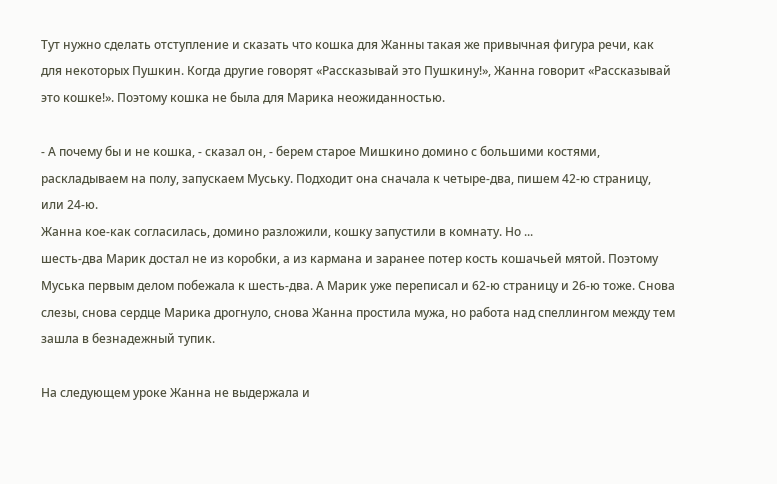Тут нужно сделать отступление и сказать что кошка для Жанны такая же привычная фигура речи, как для некоторых Пушкин. Когда другие говорят «Рассказывай это Пушкину!», Жанна говорит «Рассказывай это кошке!». Поэтому кошка не была для Марика неожиданностью.

- А почему бы и не кошка, - сказал он, - берем старое Мишкино домино с большими костями, раскладываем на полу, запускаем Муську. Подходит она сначала к четыре-два, пишем 42-ю страницу, или 24-ю.
Жанна кое-как согласилась, домино разложили, кошку запустили в комнату. Но ...
шесть-два Марик достал не из коробки, а из кармана и заранее потер кость кошачьей мятой. Поэтому Муська первым делом побежала к шесть-два. А Марик уже переписал и 62-ю страницу и 26-ю тоже. Снова слезы, снова сердце Марика дрогнуло, снова Жанна простила мужа, но работа над спеллингом между тем зашла в безнадежный тупик.

На следующем уроке Жанна не выдержала и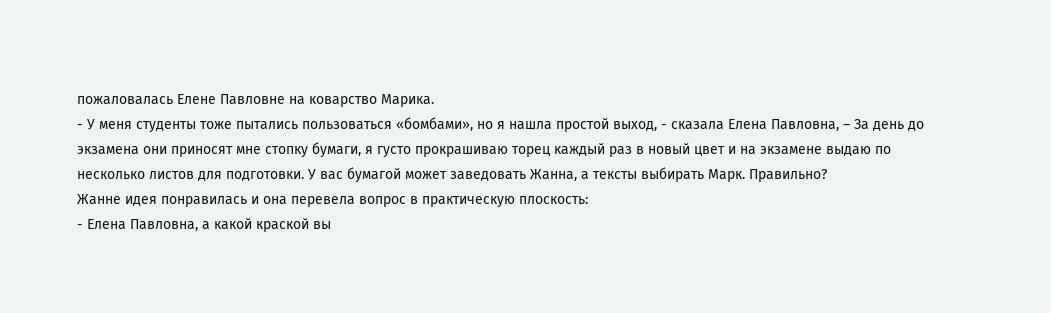пожаловалась Елене Павловне на коварство Марика.
- У меня студенты тоже пытались пользоваться «бомбами», но я нашла простой выход, - сказала Елена Павловна, – За день до экзамена они приносят мне стопку бумаги, я густо прокрашиваю торец каждый раз в новый цвет и на экзамене выдаю по несколько листов для подготовки. У вас бумагой может заведовать Жанна, а тексты выбирать Марк. Правильно?
Жанне идея понравилась и она перевела вопрос в практическую плоскость:
- Елена Павловна, а какой краской вы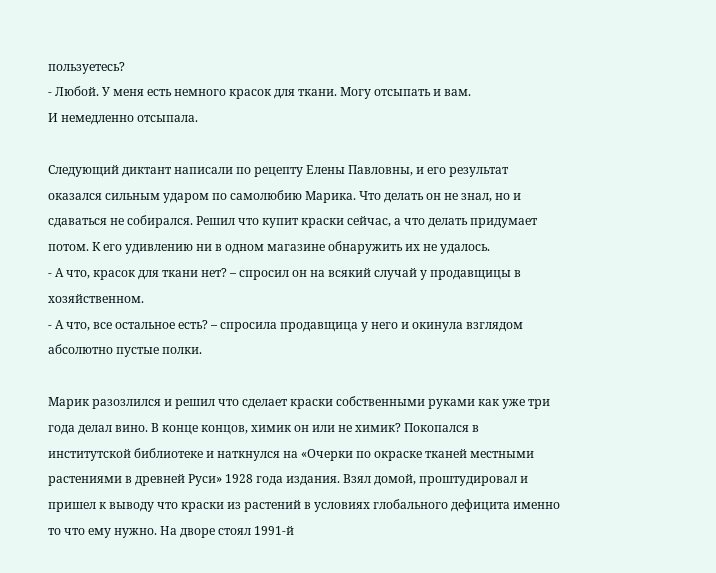пользуетесь?
- Любой. У меня есть немного красок для ткани. Могу отсыпать и вам.
И немедленно отсыпала.

Следующий диктант написали по рецепту Елены Павловны, и его результат оказался сильным ударом по самолюбию Марика. Что делать он не знал, но и сдаваться не собирался. Решил что купит краски сейчас, а что делать придумает потом. К его удивлению ни в одном магазине обнаружить их не удалось.
- А что, красок для ткани нет? – спросил он на всякий случай у продавщицы в хозяйственном.
- А что, все остальное есть? – спросила продавщица у него и окинула взглядом абсолютно пустые полки.

Марик разозлился и решил что сделает краски собственными руками как уже три года делал вино. В конце концов, химик он или не химик? Покопался в институтской библиотеке и наткнулся на «Очерки по окраске тканей местными растениями в древней Руси» 1928 года издания. Взял домой, проштудировал и пришел к выводу что краски из растений в условиях глобального дефицита именно то что ему нужно. На дворе стоял 1991-й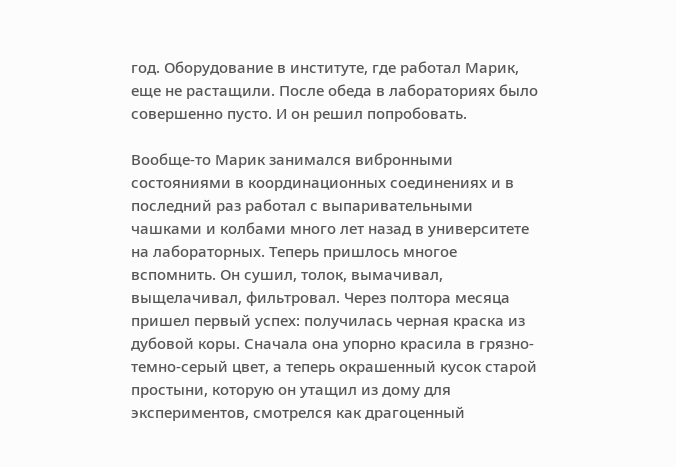год. Оборудование в институте, где работал Марик, еще не растащили. После обеда в лабораториях было совершенно пусто. И он решил попробовать.

Вообще-то Марик занимался вибронными состояниями в координационных соединениях и в последний раз работал с выпаривательными чашками и колбами много лет назад в университете на лабораторных. Теперь пришлось многое вспомнить. Он сушил, толок, вымачивал, выщелачивал, фильтровал. Через полтора месяца пришел первый успех: получилась черная краска из дубовой коры. Сначала она упорно красила в грязно-темно-серый цвет, а теперь окрашенный кусок старой простыни, которую он утащил из дому для экспериментов, смотрелся как драгоценный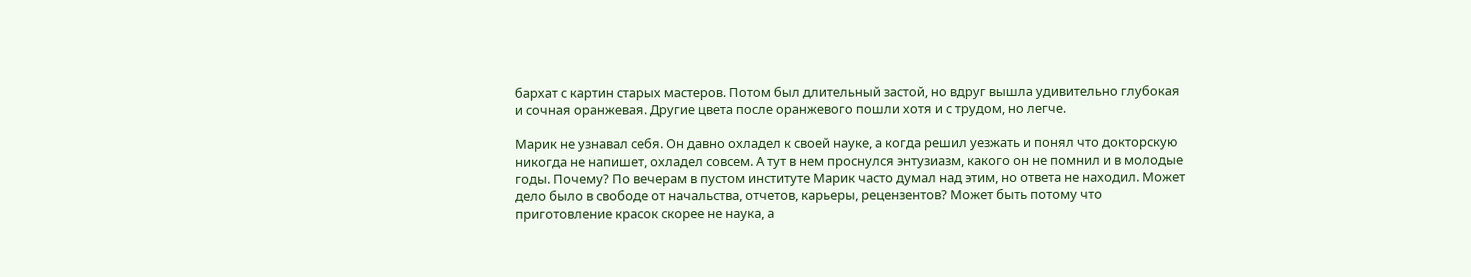бархат с картин старых мастеров. Потом был длительный застой, но вдруг вышла удивительно глубокая и сочная оранжевая. Другие цвета после оранжевого пошли хотя и с трудом, но легче.

Марик не узнавал себя. Он давно охладел к своей науке, а когда решил уезжать и понял что докторскую никогда не напишет, охладел совсем. А тут в нем проснулся энтузиазм, какого он не помнил и в молодые годы. Почему? По вечерам в пустом институте Марик часто думал над этим, но ответа не находил. Может дело было в свободе от начальства, отчетов, карьеры, рецензентов? Может быть потому что приготовление красок скорее не наука, а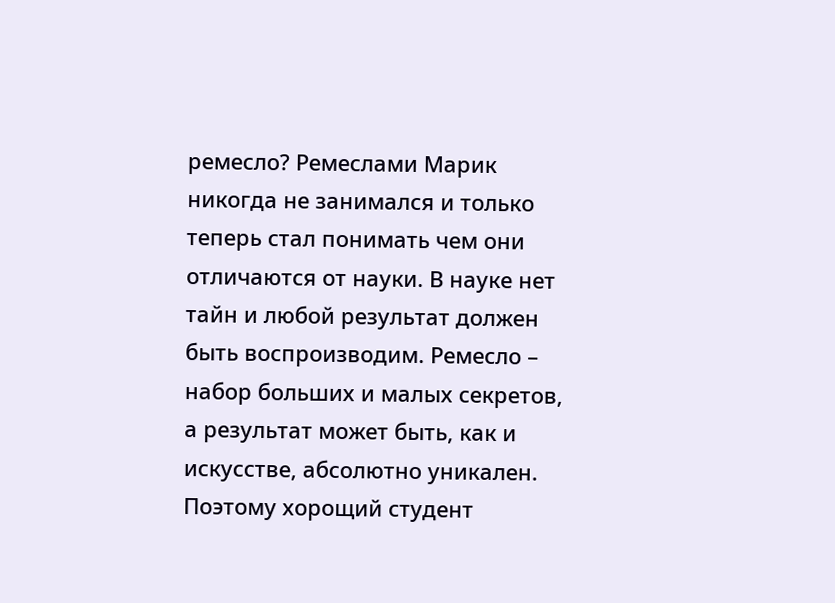ремесло? Ремеслами Марик никогда не занимался и только теперь стал понимать чем они отличаются от науки. В науке нет тайн и любой результат должен быть воспроизводим. Ремесло – набор больших и малых секретов, а результат может быть, как и искусстве, абсолютно уникален. Поэтому хорощий студент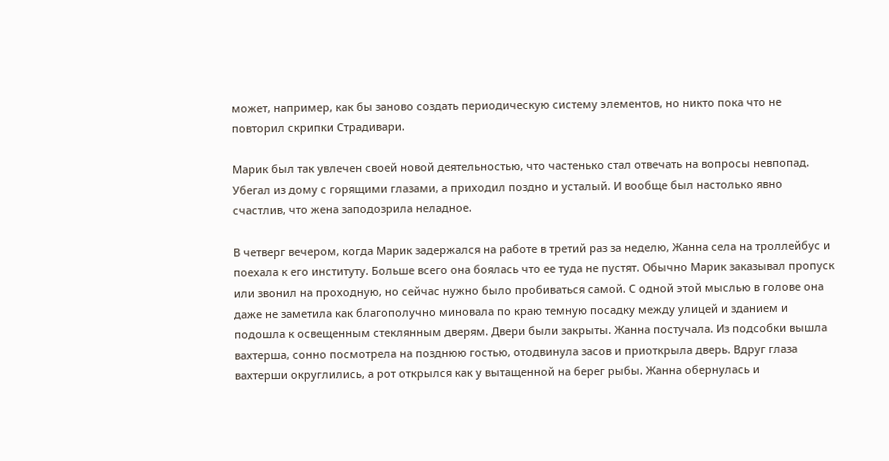может, например, как бы заново создать периодическую систему элементов, но никто пока что не повторил скрипки Страдивари.

Марик был так увлечен своей новой деятельностью, что частенько стал отвечать на вопросы невпопад. Убегал из дому с горящими глазами, а приходил поздно и усталый. И вообще был настолько явно счастлив, что жена заподозрила неладное.

В четверг вечером, когда Марик задержался на работе в третий раз за неделю, Жанна села на троллейбус и поехала к его институту. Больше всего она боялась что ее туда не пустят. Обычно Марик заказывал пропуск или звонил на проходную, но сейчас нужно было пробиваться самой. С одной этой мыслью в голове она даже не заметила как благополучно миновала по краю темную посадку между улицей и зданием и подошла к освещенным стеклянным дверям. Двери были закрыты. Жанна постучала. Из подсобки вышла вахтерша, сонно посмотрела на позднюю гостью, отодвинула засов и приоткрыла дверь. Вдруг глаза вахтерши округлились, а рот открылся как у вытащенной на берег рыбы. Жанна обернулась и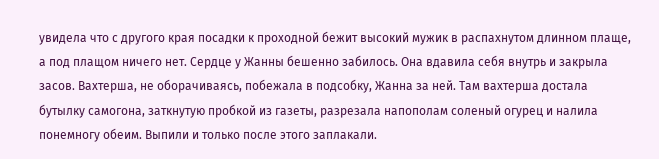увидела что с другого края посадки к проходной бежит высокий мужик в распахнутом длинном плаще, а под плащом ничего нет. Сердце у Жанны бешенно забилось. Она вдавила себя внутрь и закрыла засов. Вахтерша, не оборачиваясь, побежала в подсобку, Жанна за ней. Там вахтерша достала бутылку самогона, заткнутую пробкой из газеты, разрезала напополам соленый огурец и налила понемногу обеим. Выпили и только после этого заплакали.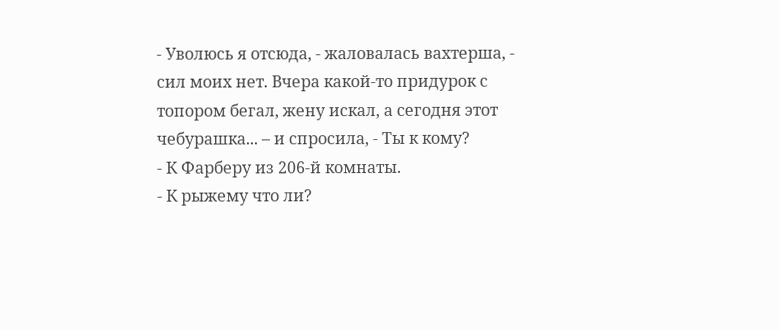- Уволюсь я отсюда, - жаловалась вахтерша, - сил моих нет. Вчера какой-то придурок с топором бегал, жену искал, а сегодня этот чебурашка... – и спросила, - Ты к кому?
- К Фарберу из 206-й комнаты.
- К рыжему что ли?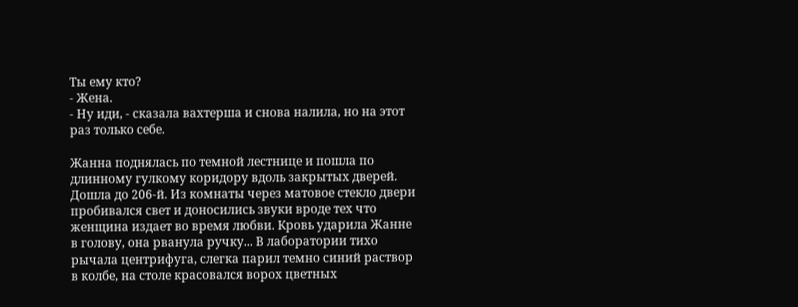Ты ему кто?
- Жена.
- Ну иди, - сказала вахтерша и снова налила, но на этот раз только себе.

Жанна поднялась по темной лестнице и пошла по длинному гулкому коридору вдоль закрытых дверей. Дошла до 206-й. Из комнаты через матовое стекло двери пробивался свет и доносились звуки вроде тех что женщина издает во время любви. Кровь ударила Жанне в голову, она рванула ручку... В лаборатории тихо рычала центрифуга, слегка парил темно синий раствор в колбе, на столе красовался ворох цветных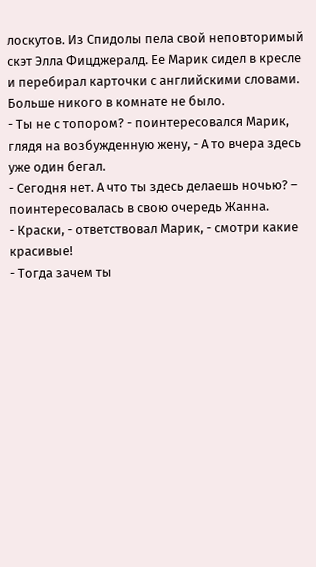лоскутов. Из Спидолы пела свой неповторимый скэт Элла Фицджералд. Ее Марик сидел в кресле и перебирал карточки с английскими словами. Больше никого в комнате не было.
- Ты не с топором? - поинтересовался Марик, глядя на возбужденную жену, - А то вчера здесь уже один бегал.
- Сегодня нет. А что ты здесь делаешь ночью? – поинтересовалась в свою очередь Жанна.
- Краски, - ответствовал Марик, - смотри какие красивые!
- Тогда зачем ты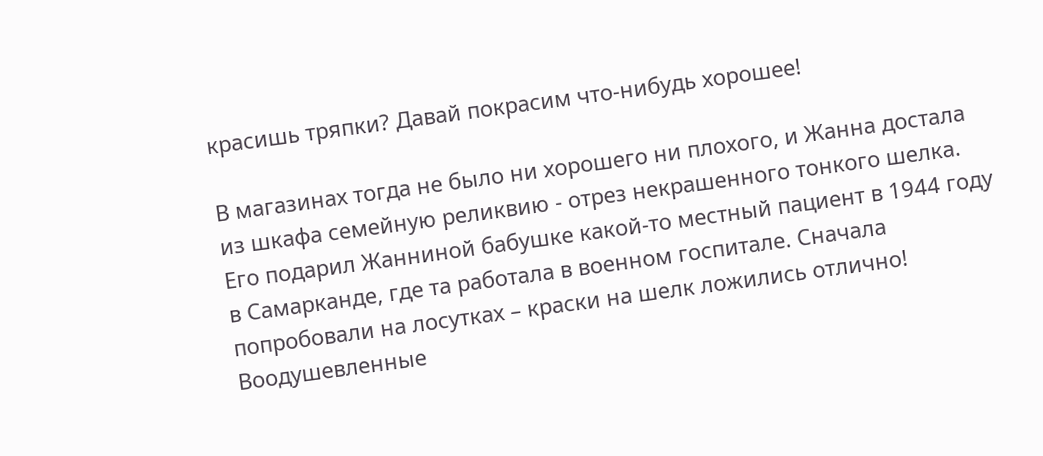красишь тряпки? Давай покрасим что-нибудь хорошее!

В магазинах тогда не было ни хорошего ни плохого, и Жанна достала из шкафа семейную реликвию - отрез некрашенного тонкого шелка. Его подарил Жанниной бабушке какой-то местный пациент в 1944 году в Самарканде, где та работала в военном госпитале. Сначала попробовали на лосутках – краски на шелк ложились отлично! Воодушевленные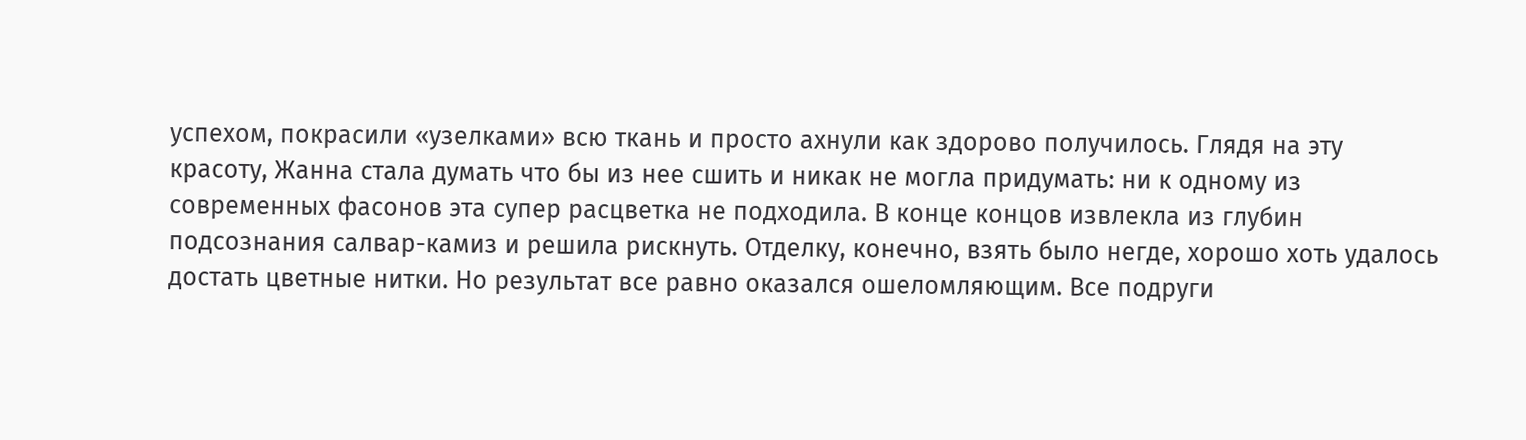успехом, покрасили «узелками» всю ткань и просто ахнули как здорово получилось. Глядя на эту красоту, Жанна стала думать что бы из нее сшить и никак не могла придумать: ни к одному из современных фасонов эта супер расцветка не подходила. В конце концов извлекла из глубин подсознания салвар-камиз и решила рискнуть. Отделку, конечно, взять было негде, хорошо хоть удалось достать цветные нитки. Но результат все равно оказался ошеломляющим. Все подруги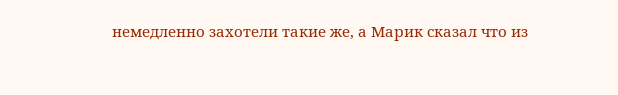немедленно захотели такие же, а Марик сказал что из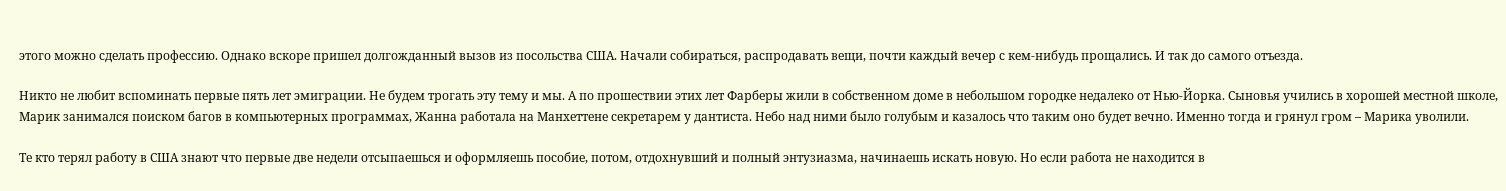этого можно сделать профессию. Однако вскоре пришел долгожданный вызов из посольства США. Начали собираться, распродавать вещи, почти каждый вечер с кем-нибудь прощались. И так до самого отъезда.

Никто не любит вспоминать первые пять лет эмиграции. Не будем трогать эту тему и мы. А по прошествии этих лет Фарберы жили в собственном доме в небольшом городке недалеко от Нью-Йорка. Сыновья учились в хорошей местной школе, Марик занимался поиском багов в компьютерных программах, Жанна работала на Манхеттене секретарем у дантиста. Небо над ними было голубым и казалось что таким оно будет вечно. Именно тогда и грянул гром – Марика уволили.

Те кто терял работу в США знают что первые две недели отсыпаешься и оформляешь пособие, потом, отдохнувший и полный энтузиазма, начинаешь искать новую. Но если работа не находится в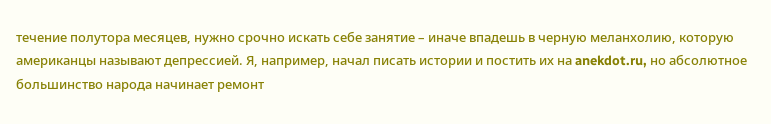течение полутора месяцев, нужно срочно искать себе занятие – иначе впадешь в черную меланхолию, которую американцы называют депрессией. Я, например, начал писать истории и постить их на anekdot.ru, но абсолютное большинство народа начинает ремонт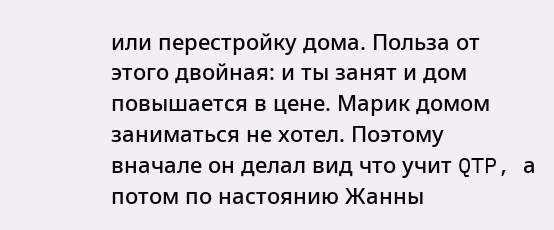или перестройку дома. Польза от этого двойная: и ты занят и дом повышается в цене. Марик домом заниматься не хотел. Поэтому вначале он делал вид что учит QTP, а потом по настоянию Жанны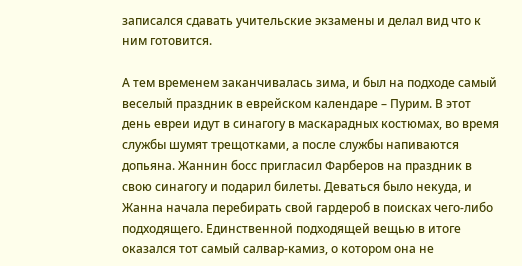записался сдавать учительские экзамены и делал вид что к ним готовится.

А тем временем заканчивалась зима, и был на подходе самый веселый праздник в еврейском календаре – Пурим. В этот день евреи идут в синагогу в маскарадных костюмах, во время службы шумят трещотками, а после службы напиваются допьяна. Жаннин босс пригласил Фарберов на праздник в свою синагогу и подарил билеты. Деваться было некуда, и Жанна начала перебирать свой гардероб в поисках чего-либо подходящего. Единственной подходящей вещью в итоге оказался тот самый салвар-камиз, о котором она не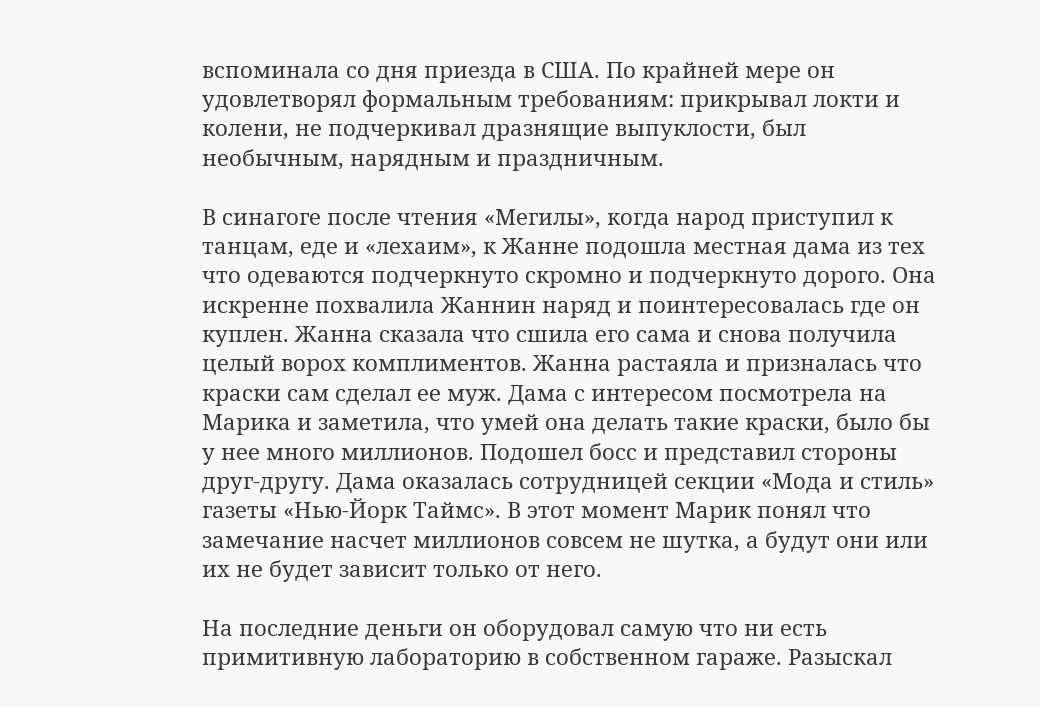вспоминала со дня приезда в США. По крайней мере он удовлетворял формальным требованиям: прикрывал локти и колени, не подчеркивал дразнящие выпуклости, был необычным, нарядным и праздничным.

В синагоге после чтения «Мегилы», когда народ приступил к танцам, еде и «лехаим», к Жанне подошла местная дама из тех что одеваются подчеркнуто скромно и подчеркнуто дорого. Она искренне похвалила Жаннин наряд и поинтересовалась где он куплен. Жанна сказала что сшила его сама и снова получила целый ворох комплиментов. Жанна растаяла и призналась что краски сам сделал ее муж. Дама с интересом посмотрела на Марика и заметила, что умей она делать такие краски, было бы у нее много миллионов. Подошел босс и представил стороны друг-другу. Дама оказалась сотрудницей секции «Мода и стиль» газеты «Нью-Йорк Таймс». В этот момент Марик понял что замечание насчет миллионов совсем не шутка, а будут они или их не будет зависит только от него.

На последние деньги он оборудовал самую что ни есть примитивную лабораторию в собственном гараже. Разыскал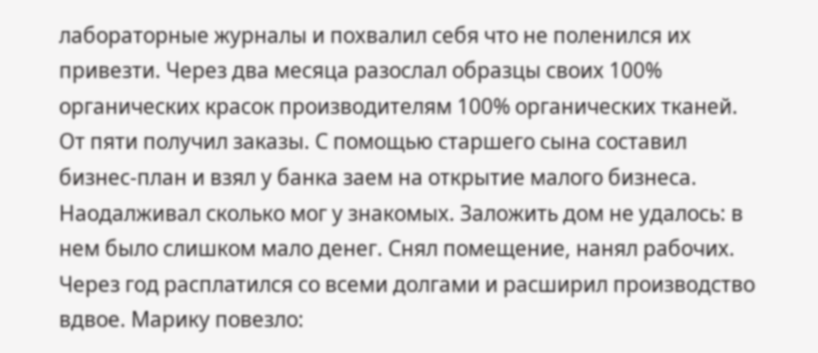лабораторные журналы и похвалил себя что не поленился их привезти. Через два месяца разослал образцы своих 100% органических красок производителям 100% органических тканей. От пяти получил заказы. С помощью старшего сына составил бизнес-план и взял у банка заем на открытие малого бизнеса. Наодалживал сколько мог у знакомых. Заложить дом не удалось: в нем было слишком мало денег. Снял помещение, нанял рабочих. Через год расплатился со всеми долгами и расширил производство вдвое. Марику повезло: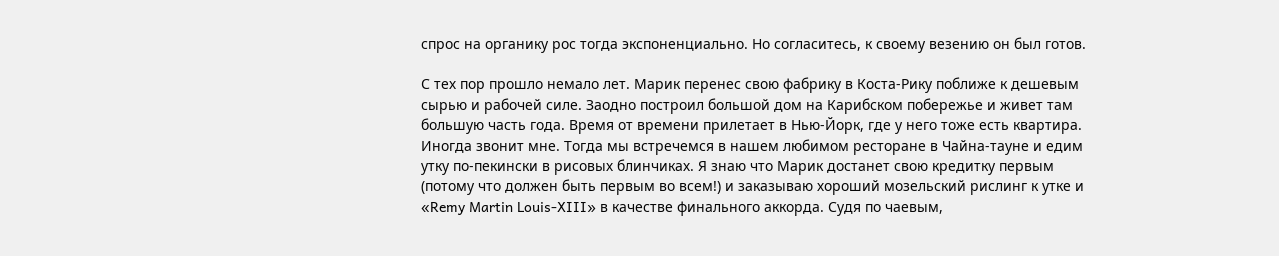спрос на органику рос тогда экспоненциально. Но согласитесь, к своему везению он был готов.

С тех пор прошло немало лет. Марик перенес свою фабрику в Коста-Рику поближе к дешевым сырью и рабочей силе. Заодно построил большой дом на Карибском побережье и живет там большую часть года. Время от времени прилетает в Нью-Йорк, где у него тоже есть квартира. Иногда звонит мне. Тогда мы встречемся в нашем любимом ресторане в Чайна-тауне и едим утку по-пекински в рисовых блинчиках. Я знаю что Марик достанет свою кредитку первым (потому что должен быть первым во всем!) и заказываю хороший мозельский рислинг к утке и «Remy Martin Louis-XIII» в качестве финального аккорда. Судя по чаевым,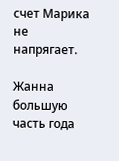счет Марика не напрягает.

Жанна большую часть года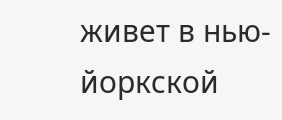живет в нью-йоркской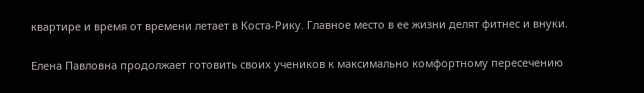квартире и время от времени летает в Коста-Рику. Главное место в ее жизни делят фитнес и внуки.

Елена Павловна продолжает готовить своих учеников к максимально комфортному пересечению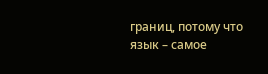границ, потому что язык – самое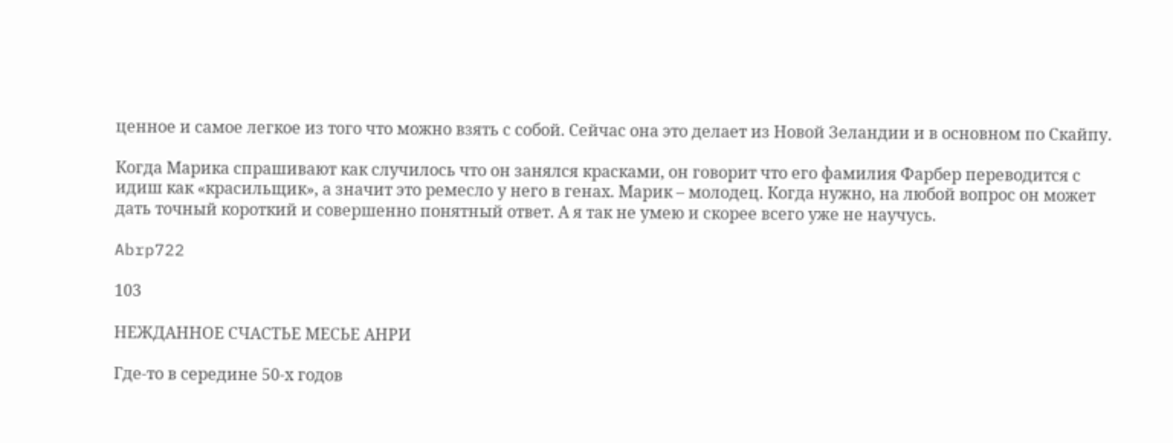ценное и самое легкое из того что можно взять с собой. Сейчас она это делает из Новой Зеландии и в основном по Скайпу.

Когда Марика спрашивают как случилось что он занялся красками, он говорит что его фамилия Фарбер переводится с идиш как «красильщик», а значит это ремесло у него в генах. Марик – молодец. Когда нужно, на любой вопрос он может дать точный короткий и совершенно понятный ответ. А я так не умею и скорее всего уже не научусь.

Abrp722

103

НЕЖДАННОЕ СЧАСТЬЕ МЕСЬЕ АНРИ

Где-то в середине 50-х годов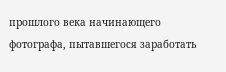прошлого века начинающего фотографа, пытавшегося заработать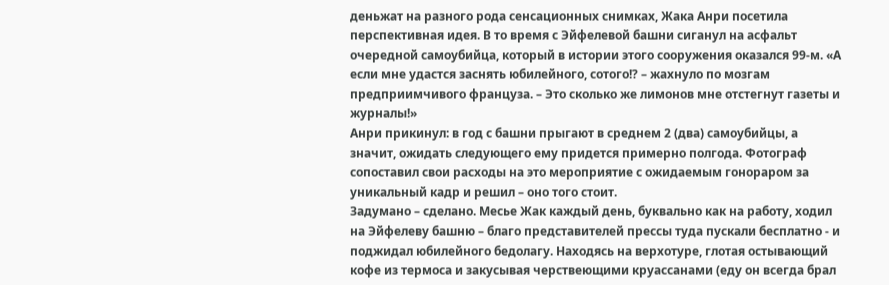деньжат на разного рода сенсационных снимках, Жака Анри посетила перспективная идея. В то время с Эйфелевой башни сиганул на асфальт очередной самоубийца, который в истории этого сооружения оказался 99-м. «А если мне удастся заснять юбилейного, сотого!? – жахнуло по мозгам предприимчивого француза. – Это сколько же лимонов мне отстегнут газеты и журналы!»
Анри прикинул: в год с башни прыгают в среднем 2 (два) самоубийцы, а значит, ожидать следующего ему придется примерно полгода. Фотограф сопоставил свои расходы на это мероприятие с ожидаемым гонораром за уникальный кадр и решил – оно того стоит.
Задумано – сделано. Месье Жак каждый день, буквально как на работу, ходил на Эйфелеву башню – благо представителей прессы туда пускали бесплатно - и поджидал юбилейного бедолагу. Находясь на верхотуре, глотая остывающий кофе из термоса и закусывая черствеющими круассанами (еду он всегда брал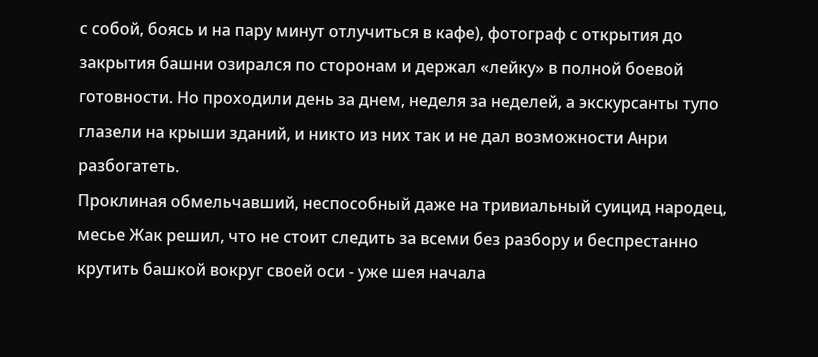с собой, боясь и на пару минут отлучиться в кафе), фотограф с открытия до закрытия башни озирался по сторонам и держал «лейку» в полной боевой готовности. Но проходили день за днем, неделя за неделей, а экскурсанты тупо глазели на крыши зданий, и никто из них так и не дал возможности Анри разбогатеть.
Проклиная обмельчавший, неспособный даже на тривиальный суицид народец, месье Жак решил, что не стоит следить за всеми без разбору и беспрестанно крутить башкой вокруг своей оси - уже шея начала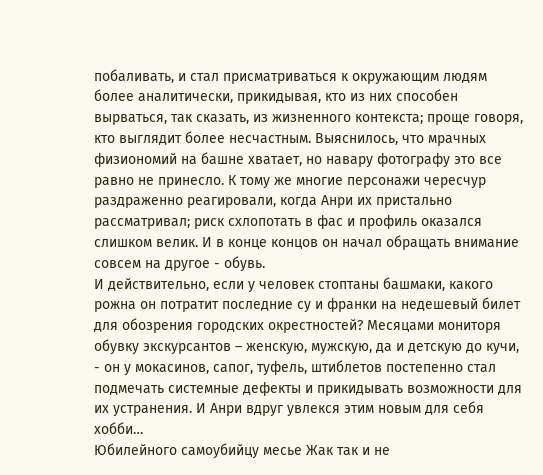побаливать, и стал присматриваться к окружающим людям более аналитически, прикидывая, кто из них способен вырваться, так сказать, из жизненного контекста; проще говоря, кто выглядит более несчастным. Выяснилось, что мрачных физиономий на башне хватает, но навару фотографу это все равно не принесло. К тому же многие персонажи чересчур раздраженно реагировали, когда Анри их пристально рассматривал; риск схлопотать в фас и профиль оказался слишком велик. И в конце концов он начал обращать внимание совсем на другое - обувь.
И действительно, если у человек стоптаны башмаки, какого рожна он потратит последние су и франки на недешевый билет для обозрения городских окрестностей? Месяцами мониторя обувку экскурсантов – женскую, мужскую, да и детскую до кучи, - он у мокасинов, сапог, туфель, штиблетов постепенно стал подмечать системные дефекты и прикидывать возможности для их устранения. И Анри вдруг увлекся этим новым для себя хобби…
Юбилейного самоубийцу месье Жак так и не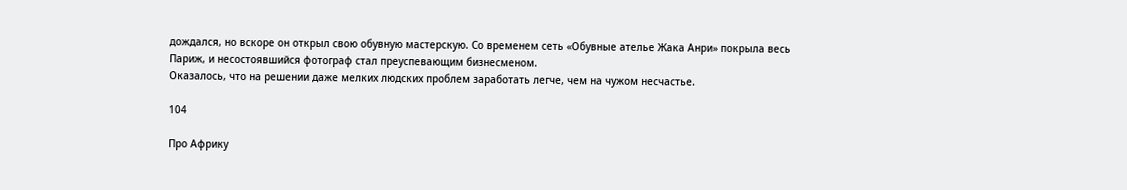дождался, но вскоре он открыл свою обувную мастерскую. Со временем сеть «Обувные ателье Жака Анри» покрыла весь Париж, и несостоявшийся фотограф стал преуспевающим бизнесменом.
Оказалось, что на решении даже мелких людских проблем заработать легче, чем на чужом несчастье.

104

Про Африку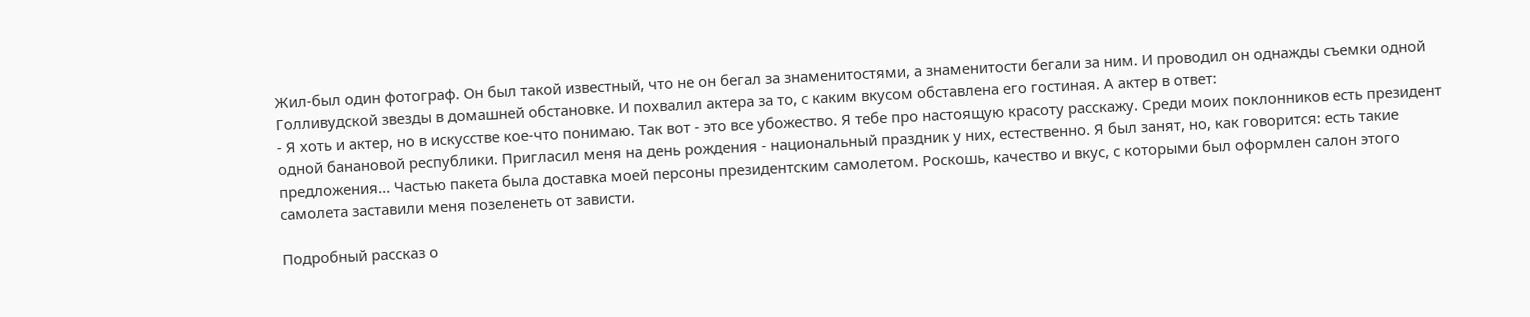Жил-был один фотограф. Он был такой известный, что не он бегал за знаменитостями, а знаменитости бегали за ним. И проводил он однажды съемки одной Голливудской звезды в домашней обстановке. И похвалил актера за то, с каким вкусом обставлена его гостиная. А актер в ответ:
- Я хоть и актер, но в искусстве кое-что понимаю. Так вот - это все убожество. Я тебе про настоящую красоту расскажу. Среди моих поклонников есть президент одной банановой республики. Пригласил меня на день рождения - национальный праздник у них, естественно. Я был занят, но, как говорится: есть такие предложения... Частью пакета была доставка моей персоны президентским самолетом. Роскошь, качество и вкус, с которыми был оформлен салон этого самолета заставили меня позеленеть от зависти.

Подробный рассказ о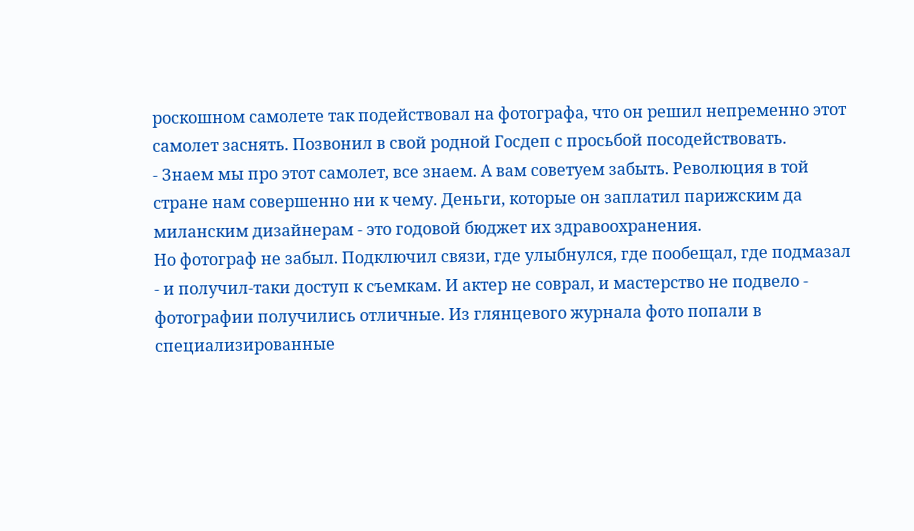роскошном самолете так подействовал на фотографа, что он решил непременно этот самолет заснять. Позвонил в свой родной Госдеп с просьбой посодействовать.
- Знаем мы про этот самолет, все знаем. А вам советуем забыть. Революция в той стране нам совершенно ни к чему. Деньги, которые он заплатил парижским да миланским дизайнерам - это годовой бюджет их здравоохранения.
Но фотограф не забыл. Подключил связи, где улыбнулся, где пообещал, где подмазал - и получил-таки доступ к съемкам. И актер не соврал, и мастерство не подвело - фотографии получились отличные. Из глянцевого журнала фото попали в специализированные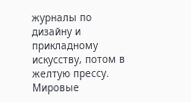журналы по дизайну и прикладному искусству, потом в желтую прессу. Мировые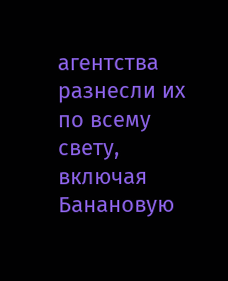агентства разнесли их по всему свету, включая Банановую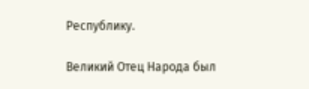Республику.

Великий Отец Народа был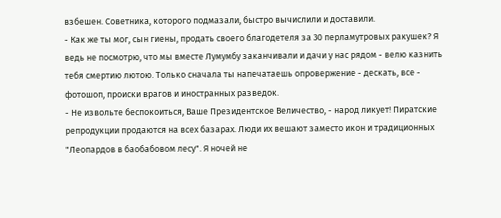взбешен. Советника, которого подмазали, быстро вычислили и доставили.
- Как же ты мог, сын гиены, продать своего благодетеля за 30 перламутровых ракушек? Я ведь не посмотрю, что мы вместе Лумумбу заканчивали и дачи у нас рядом - велю казнить тебя смертию лютою. Только сначала ты напечатаешь опровержение - дескать, все - фотошоп, происки врагов и иностранных разведок.
- Не извольте беспокоиться, Ваше Президентское Величество, - народ ликует! Пиратские репродукции продаются на всех базарах. Люди их вешают заместо икон и традиционных "Леопардов в баобабовом лесу". Я ночей не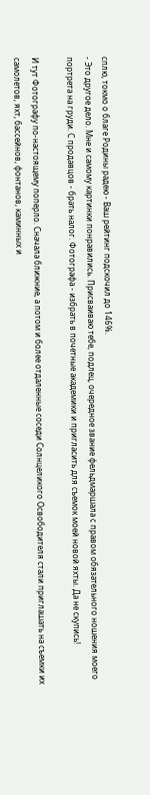сплю, токмо о благе Родины радею - Ваш рейтинг подскочил до 146%.
- Это другое дело. Мне и самому картинки понравились. Присваиваю тебе, подлец, очередное звание фельдмаршала с правом обязательного ношения моего портрета на груди. С продавцов - брать налог. Фотографа - избрать в почетные академики и пригласить для съемок моей новой яхты. Да не скупись!

И тут Фотографу по-настоящему поперло. Сначала ближние, а потом и более отдаленные соседи Солнцеликого Освободителя стали приглашать на съемки их самолетов, яхт, бассейнов, фонтанов, каминных и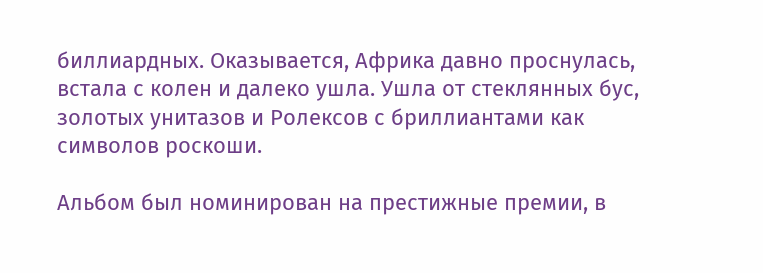биллиардных. Оказывается, Африка давно проснулась, встала с колен и далеко ушла. Ушла от стеклянных бус, золотых унитазов и Ролексов с бриллиантами как символов роскоши.

Альбом был номинирован на престижные премии, в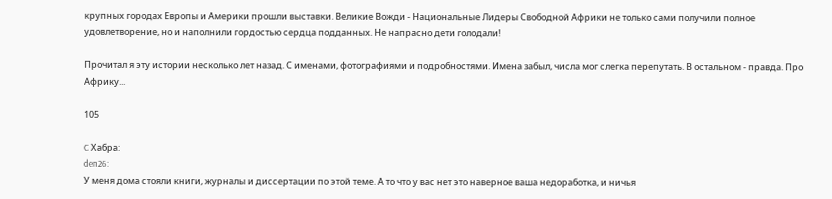крупных городах Европы и Америки прошли выставки. Великие Вожди - Национальные Лидеры Свободной Африки не только сами получили полное удовлетворение, но и наполнили гордостью сердца подданных. Не напрасно дети голодали!

Прочитал я эту истории несколько лет назад. С именами, фотографиями и подробностями. Имена забыл, числа мог слегка перепутать. В остальном - правда. Про Африку...

105

C Хабра:
den26:
У меня дома стояли книги, журналы и диссертации по этой теме. А то что у вас нет это наверное ваша недоработка, и ничья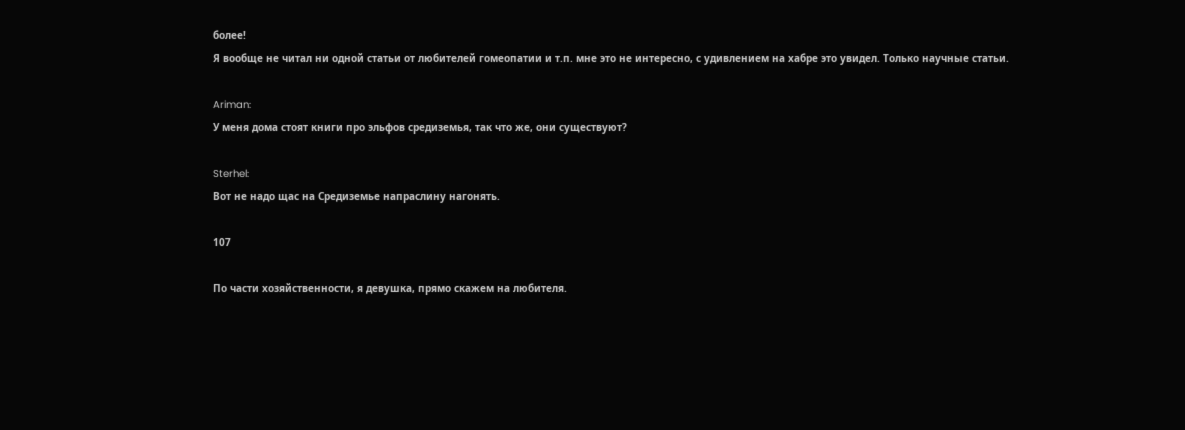более!
Я вообще не читал ни одной статьи от любителей гомеопатии и т.п. мне это не интересно, с удивлением на хабре это увидел. Только научные статьи.

Ariman:
У меня дома стоят книги про эльфов средиземья, так что же, они существуют?

Sterhel:
Вот не надо щас на Средиземье напраслину нагонять.

107

По части хозяйственности, я девушка, прямо скажем на любителя.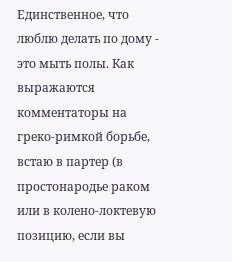Единственное, что люблю делать по дому - это мыть полы. Как выражаются комментаторы на греко-римкой борьбе, встаю в партер (в простонародье раком или в колено-локтевую позицию, если вы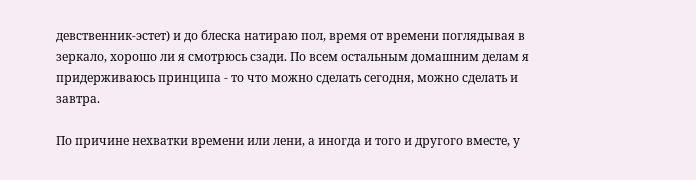девственник-эстет) и до блеска натираю пол, время от времени поглядывая в зеркало, хорошо ли я смотрюсь сзади. По всем остальным домашним делам я придерживаюсь принципа - то что можно сделать сегодня, можно сделать и завтра.

По причине нехватки времени или лени, а иногда и того и другого вместе, у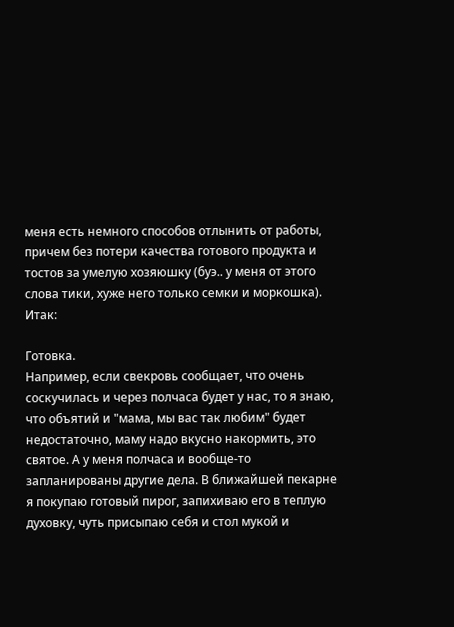меня есть немного способов отлынить от работы, причем без потери качества готового продукта и тостов за умелую хозяюшку (буэ.. у меня от этого слова тики, хуже него только семки и моркошка).
Итак:

Готовка.
Например, если свекровь сообщает, что очень соскучилась и через полчаса будет у нас, то я знаю, что объятий и "мама, мы вас так любим" будет недостаточно, маму надо вкусно накормить, это святое. А у меня полчаса и вообще-то запланированы другие дела. В ближайшей пекарне я покупаю готовый пирог, запихиваю его в теплую духовку, чуть присыпаю себя и стол мукой и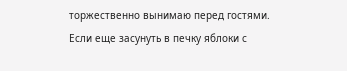торжественно вынимаю перед гостями. Если еще засунуть в печку яблоки с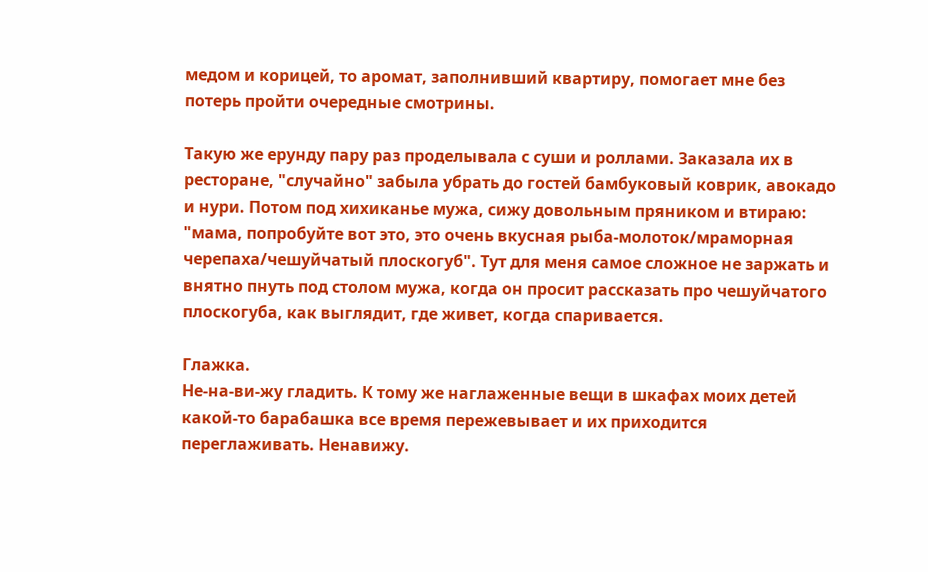медом и корицей, то аромат, заполнивший квартиру, помогает мне без потерь пройти очередные смотрины.

Такую же ерунду пару раз проделывала с суши и роллами. Заказала их в ресторане, "случайно" забыла убрать до гостей бамбуковый коврик, авокадо и нури. Потом под хихиканье мужа, сижу довольным пряником и втираю: "мама, попробуйте вот это, это очень вкусная рыба-молоток/мраморная черепаха/чешуйчатый плоскогуб". Тут для меня самое сложное не заржать и внятно пнуть под столом мужа, когда он просит рассказать про чешуйчатого плоскогуба, как выглядит, где живет, когда спаривается.

Глажка.
Не-на-ви-жу гладить. К тому же наглаженные вещи в шкафах моих детей какой-то барабашка все время пережевывает и их приходится переглаживать. Ненавижу.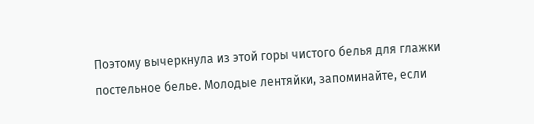Поэтому вычеркнула из этой горы чистого белья для глажки постельное белье. Молодые лентяйки, запоминайте, если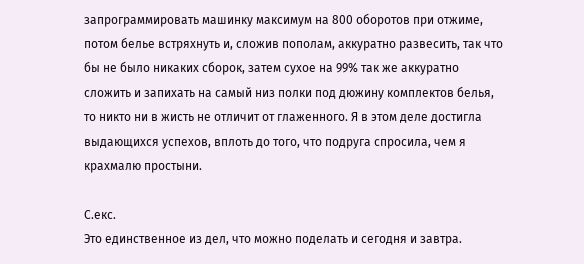запрограммировать машинку максимум на 800 оборотов при отжиме, потом белье встряхнуть и, сложив пополам, аккуратно развесить, так что бы не было никаких сборок, затем сухое на 99% так же аккуратно сложить и запихать на самый низ полки под дюжину комплектов белья, то никто ни в жисть не отличит от глаженного. Я в этом деле достигла выдающихся успехов, вплоть до того, что подруга спросила, чем я крахмалю простыни.

С.екс.
Это единственное из дел, что можно поделать и сегодня и завтра.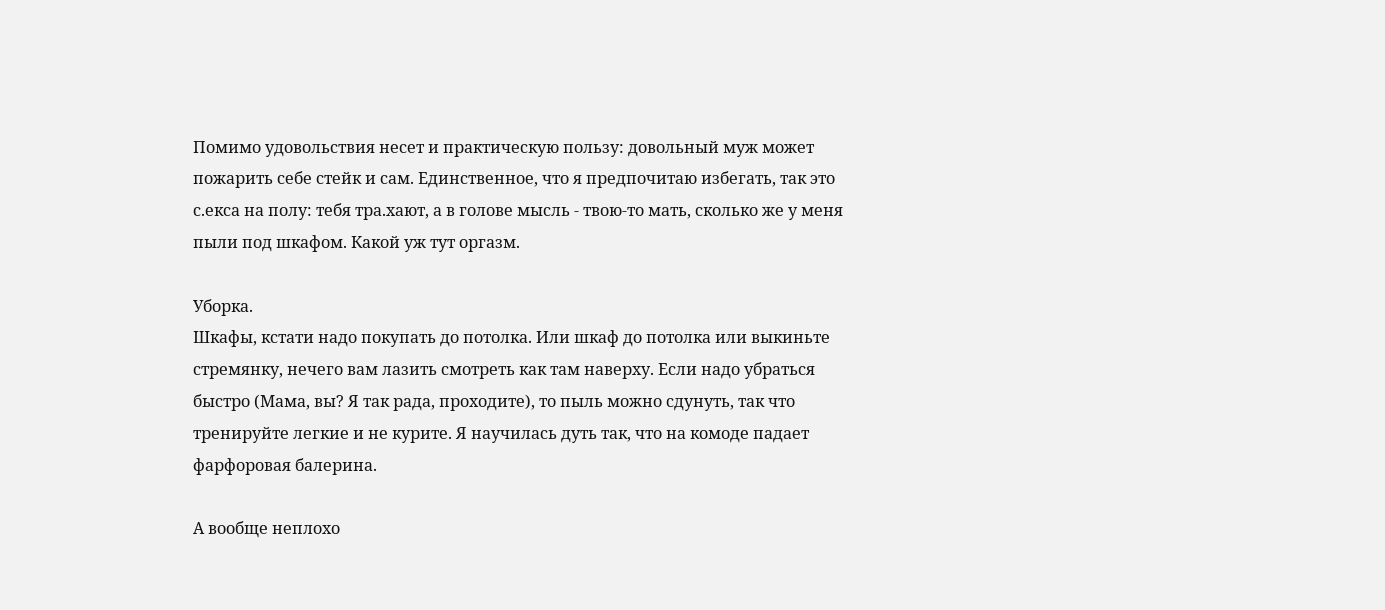Помимо удовольствия несет и практическую пользу: довольный муж может пожарить себе стейк и сам. Единственное, что я предпочитаю избегать, так это с.екса на полу: тебя тра.хают, а в голове мысль - твою-то мать, сколько же у меня пыли под шкафом. Какой уж тут оргазм.

Уборка.
Шкафы, кстати надо покупать до потолка. Или шкаф до потолка или выкиньте стремянку, нечего вам лазить смотреть как там наверху. Если надо убраться быстро (Мама, вы? Я так рада, проходите), то пыль можно сдунуть, так что тренируйте легкие и не курите. Я научилась дуть так, что на комоде падает фарфоровая балерина.

А вообще неплохо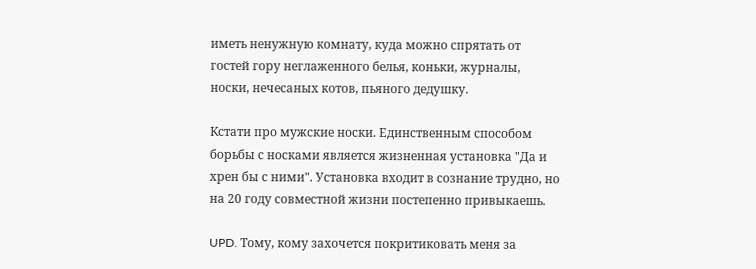иметь ненужную комнату, куда можно спрятать от гостей гору неглаженного белья, коньки, журналы, носки, нечесаных котов, пьяного дедушку.

Кстати про мужские носки. Единственным способом борьбы с носками является жизненная установка "Да и хрен бы с ними". Установка входит в сознание трудно, но на 20 году совместной жизни постепенно привыкаешь.

UPD. Тому, кому захочется покритиковать меня за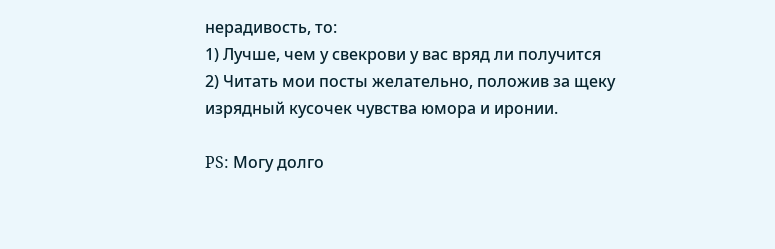нерадивость, то:
1) Лучше, чем у свекрови у вас вряд ли получится
2) Читать мои посты желательно, положив за щеку изрядный кусочек чувства юмора и иронии.

PS: Могу долго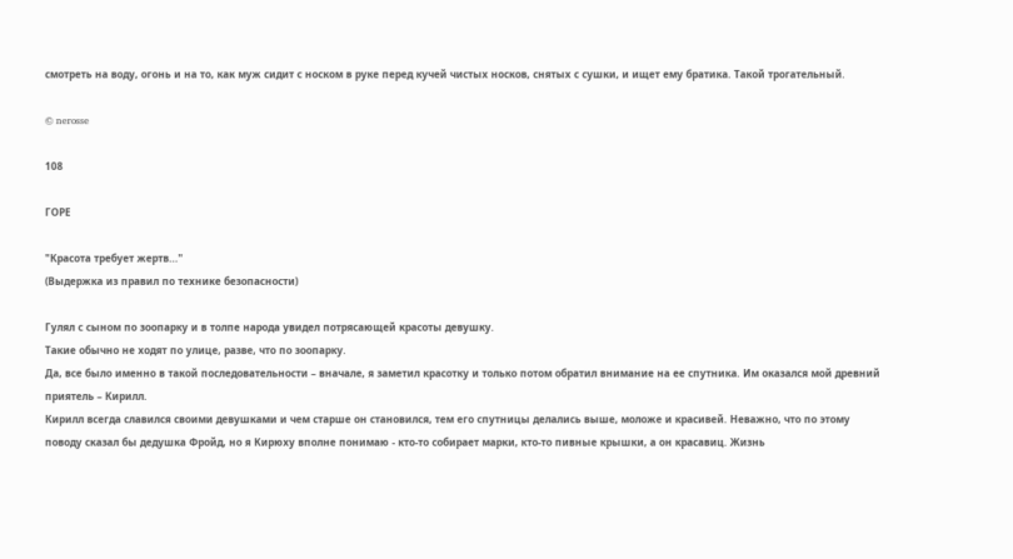смотреть на воду, огонь и на то, как муж сидит с носком в руке перед кучей чистых носков, снятых с сушки, и ищет ему братика. Такой трогательный.

© nerosse

108

ГОРЕ

"Красота требует жертв..."
(Выдержка из правил по технике безопасности)

Гулял с сыном по зоопарку и в толпе народа увидел потрясающей красоты девушку.
Такие обычно не ходят по улице, разве, что по зоопарку.
Да, все было именно в такой последовательности – вначале, я заметил красотку и только потом обратил внимание на ее спутника. Им оказался мой древний приятель – Кирилл.
Кирилл всегда славился своими девушками и чем старше он становился, тем его спутницы делались выше, моложе и красивей. Неважно, что по этому поводу сказал бы дедушка Фройд, но я Кирюху вполне понимаю - кто-то собирает марки, кто-то пивные крышки, а он красавиц. Жизнь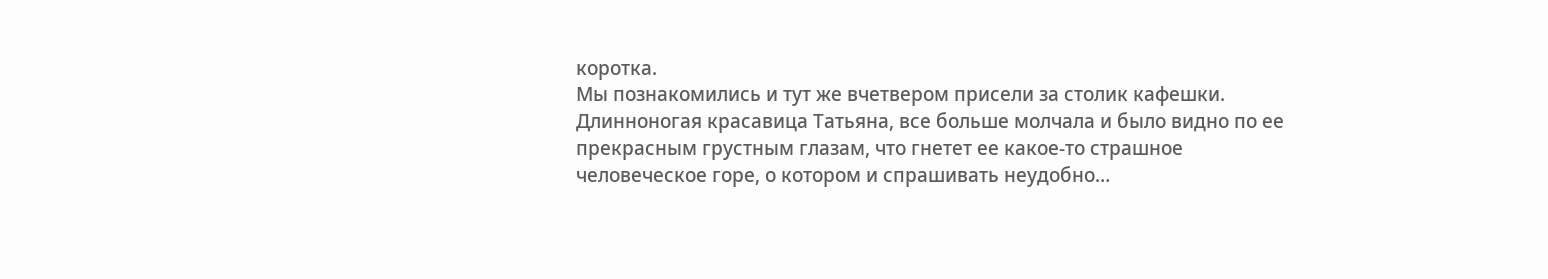коротка.
Мы познакомились и тут же вчетвером присели за столик кафешки.
Длинноногая красавица Татьяна, все больше молчала и было видно по ее прекрасным грустным глазам, что гнетет ее какое-то страшное человеческое горе, о котором и спрашивать неудобно…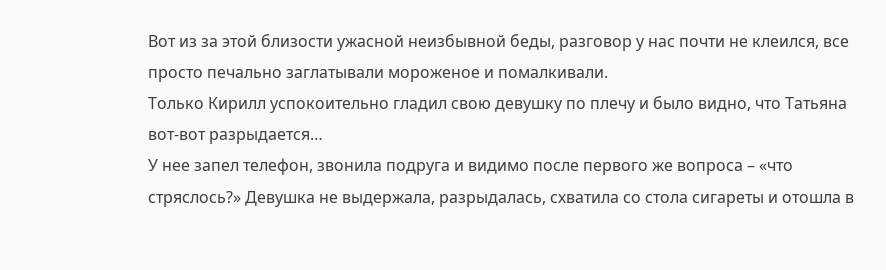Вот из за этой близости ужасной неизбывной беды, разговор у нас почти не клеился, все просто печально заглатывали мороженое и помалкивали.
Только Кирилл успокоительно гладил свою девушку по плечу и было видно, что Татьяна вот-вот разрыдается…
У нее запел телефон, звонила подруга и видимо после первого же вопроса – «что стряслось?» Девушка не выдержала, разрыдалась, схватила со стола сигареты и отошла в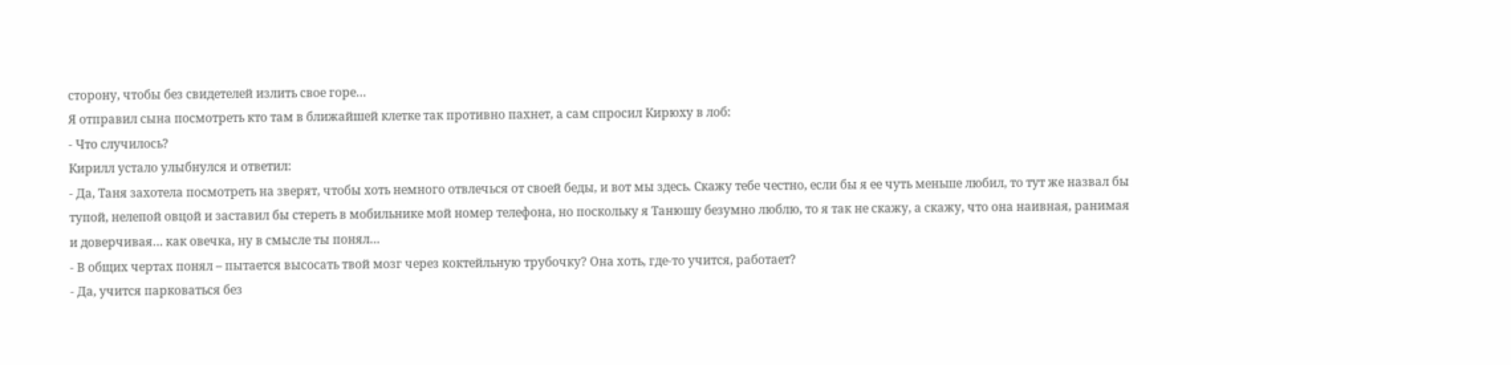сторону, чтобы без свидетелей излить свое горе…
Я отправил сына посмотреть кто там в ближайшей клетке так противно пахнет, а сам спросил Кирюху в лоб:
- Что случилось?
Кирилл устало улыбнулся и ответил:
- Да, Таня захотела посмотреть на зверят, чтобы хоть немного отвлечься от своей беды, и вот мы здесь. Скажу тебе честно, если бы я ее чуть меньше любил, то тут же назвал бы тупой, нелепой овцой и заставил бы стереть в мобильнике мой номер телефона, но поскольку я Танюшу безумно люблю, то я так не скажу, а скажу, что она наивная, ранимая и доверчивая… как овечка, ну в смысле ты понял…
- В общих чертах понял – пытается высосать твой мозг через коктейльную трубочку? Она хоть, где-то учится, работает?
- Да, учится парковаться без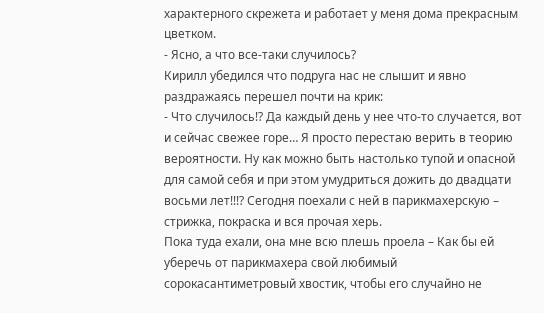характерного скрежета и работает у меня дома прекрасным цветком.
- Ясно, а что все-таки случилось?
Кирилл убедился что подруга нас не слышит и явно раздражаясь перешел почти на крик:
- Что случилось!? Да каждый день у нее что-то случается, вот и сейчас свежее горе… Я просто перестаю верить в теорию вероятности. Ну как можно быть настолько тупой и опасной для самой себя и при этом умудриться дожить до двадцати восьми лет!!!? Сегодня поехали с ней в парикмахерскую – стрижка, покраска и вся прочая херь.
Пока туда ехали, она мне всю плешь проела – Как бы ей уберечь от парикмахера свой любимый сорокасантиметровый хвостик, чтобы его случайно не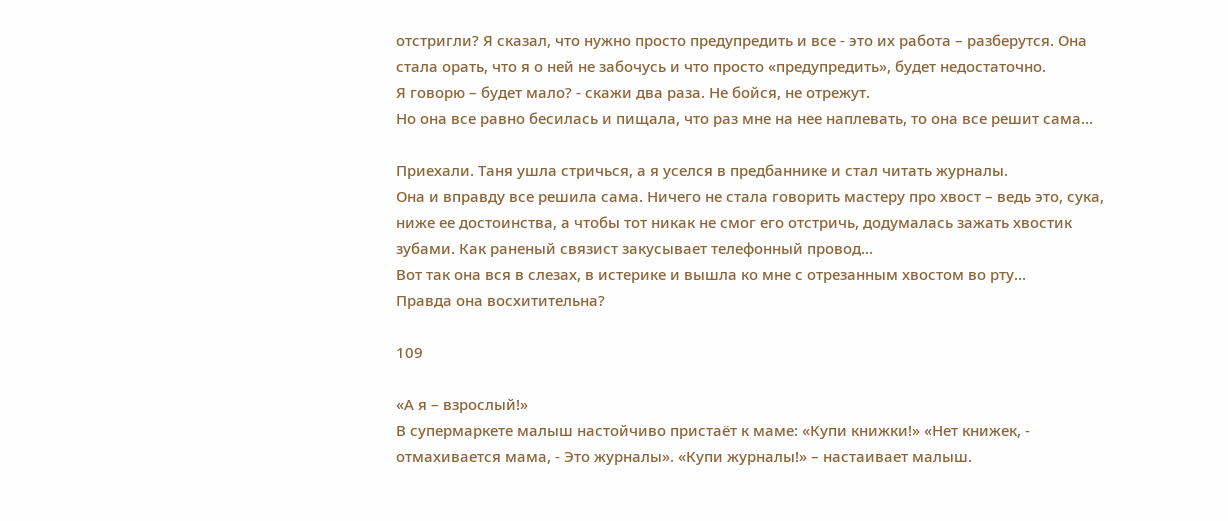отстригли? Я сказал, что нужно просто предупредить и все - это их работа – разберутся. Она стала орать, что я о ней не забочусь и что просто «предупредить», будет недостаточно.
Я говорю – будет мало? - скажи два раза. Не бойся, не отрежут.
Но она все равно бесилась и пищала, что раз мне на нее наплевать, то она все решит сама…

Приехали. Таня ушла стричься, а я уселся в предбаннике и стал читать журналы.
Она и вправду все решила сама. Ничего не стала говорить мастеру про хвост – ведь это, сука, ниже ее достоинства, а чтобы тот никак не смог его отстричь, додумалась зажать хвостик зубами. Как раненый связист закусывает телефонный провод…
Вот так она вся в слезах, в истерике и вышла ко мне с отрезанным хвостом во рту…
Правда она восхитительна?

109

«А я – взрослый!»
В супермаркете малыш настойчиво пристаёт к маме: «Купи книжки!» «Нет книжек, - отмахивается мама, - Это журналы». «Купи журналы!» – настаивает малыш.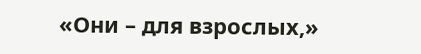«Они – для взрослых,»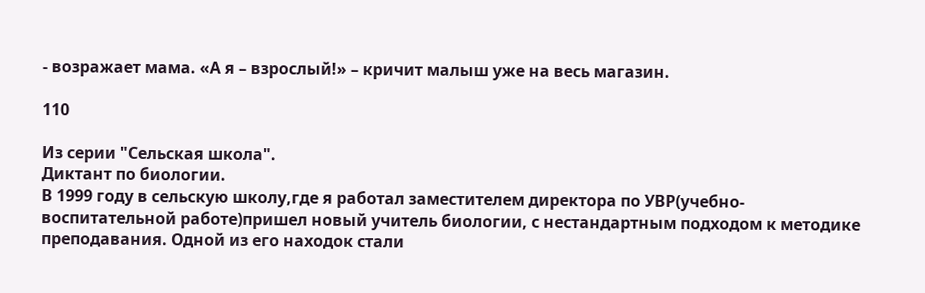- возражает мама. «А я – взрослый!» – кричит малыш уже на весь магазин.

110

Из серии "Сельская школа".
Диктант по биологии.
В 1999 году в сельскую школу,где я работал заместителем директора по УВР(учебно-воспитательной работе)пришел новый учитель биологии, с нестандартным подходом к методике преподавания. Одной из его находок стали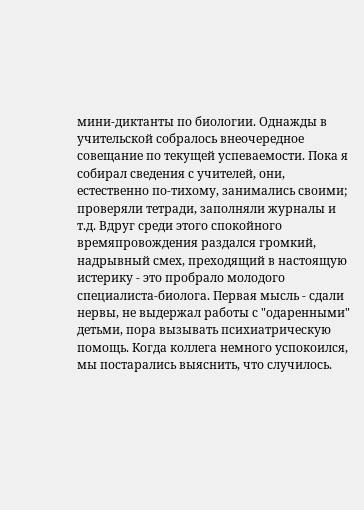мини-диктанты по биологии. Однажды в учительской собралось внеочередное совещание по текущей успеваемости. Пока я собирал сведения с учителей, они, естественно по-тихому, занимались своими; проверяли тетради, заполняли журналы и т.д. Вдруг среди этого спокойного времяпровождения раздался громкий, надрывный смех, преходящий в настоящую истерику - это пробрало молодого специалиста-биолога. Первая мысль - сдали нервы, не выдержал работы с "одаренными" детьми, пора вызывать психиатрическую помощь. Когда коллега немного успокоился, мы постарались выяснить, что случилось.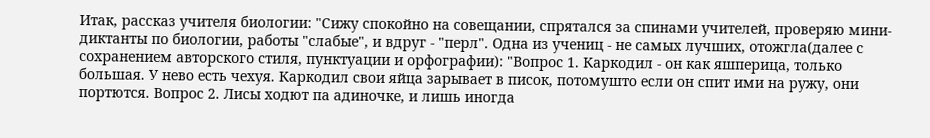Итак, рассказ учителя биологии: "Сижу спокойно на совещании, спрятался за спинами учителей, проверяю мини-диктанты по биологии, работы "слабые", и вдруг - "перл". Одна из учениц - не самых лучших, отожгла(далее с сохранением авторского стиля, пунктуации и орфографии): "Вопрос 1. Каркодил - он как яшперица, только большая. У нево есть чехуя. Каркодил свои яйца зарывает в писок, потомушто если он спит ими на ружу, они портются. Вопрос 2. Лисы ходют па адиночке, и лишь иногда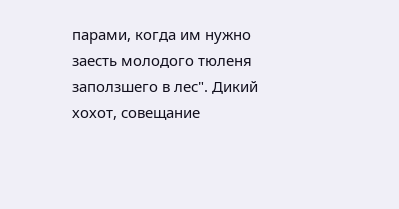парами, когда им нужно заесть молодого тюленя заползшего в лес". Дикий хохот, совещание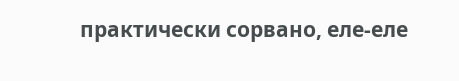практически сорвано, еле-еле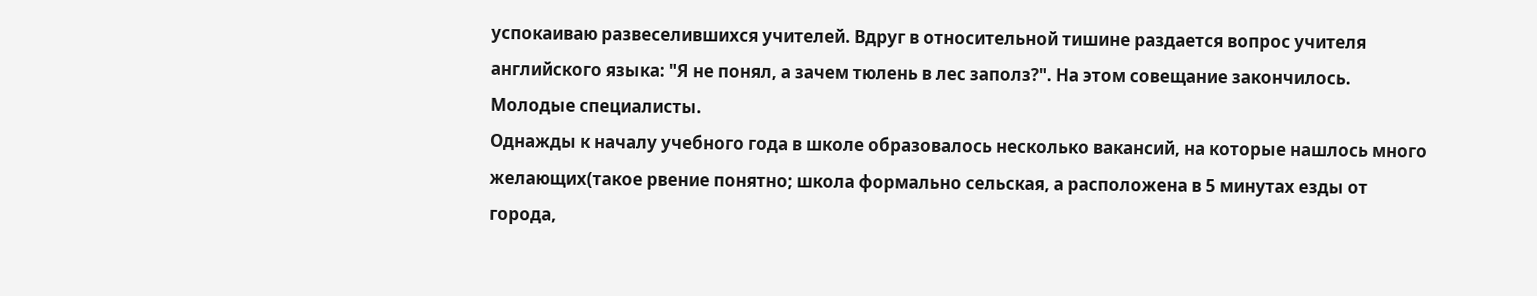успокаиваю развеселившихся учителей. Вдруг в относительной тишине раздается вопрос учителя английского языка: "Я не понял, а зачем тюлень в лес заполз?". На этом совещание закончилось.
Молодые специалисты.
Однажды к началу учебного года в школе образовалось несколько вакансий, на которые нашлось много желающих(такое рвение понятно; школа формально сельская, а расположена в 5 минутах езды от города,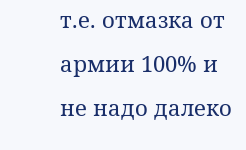т.е. отмазка от армии 100% и не надо далеко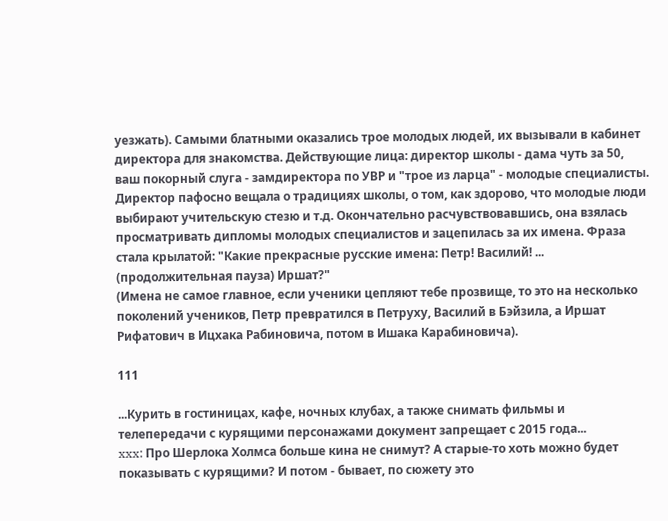уезжать). Самыми блатными оказались трое молодых людей, их вызывали в кабинет директора для знакомства. Действующие лица: директор школы - дама чуть за 50, ваш покорный слуга - замдиректора по УВР и "трое из ларца" - молодые специалисты. Директор пафосно вещала о традициях школы, о том, как здорово, что молодые люди выбирают учительскую стезю и т.д. Окончательно расчувствовавшись, она взялась просматривать дипломы молодых специалистов и зацепилась за их имена. Фраза стала крылатой: "Какие прекрасные русские имена: Петр! Василий! ... (продолжительная пауза) Иршат?"
(Имена не самое главное, если ученики цепляют тебе прозвище, то это на несколько поколений учеников, Петр превратился в Петруху, Василий в Бэйзила, а Иршат Рифатович в Ицхака Рабиновича, потом в Ишака Карабиновича).

111

...Курить в гостиницах, кафе, ночных клубах, а также снимать фильмы и телепередачи с курящими персонажами документ запрещает с 2015 года...
xxx: Про Шерлока Холмса больше кина не снимут? А старые-то хоть можно будет показывать с курящими? И потом - бывает, по сюжету это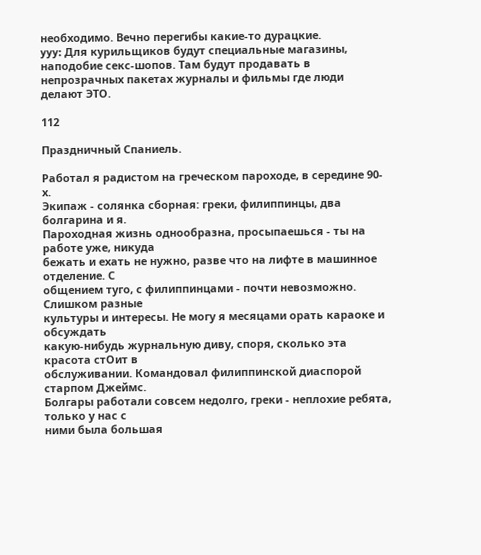необходимо. Вечно перегибы какие-то дурацкие.
yyy: Для курильщиков будут специальные магазины, наподобие секс-шопов. Там будут продавать в непрозрачных пакетах журналы и фильмы где люди делают ЭТО.

112

Праздничный Спаниель.

Работал я радистом на греческом пароходе, в середине 90-х.
Экипаж - солянка сборная: греки, филиппинцы, два болгарина и я.
Пароходная жизнь однообразна, просыпаешься - ты на работе уже, никуда
бежать и ехать не нужно, разве что на лифте в машинное отделение. С
общением туго, с филиппинцами - почти невозможно. Слишком разные
культуры и интересы. Не могу я месяцами орать караоке и обсуждать
какую-нибудь журнальную диву, споря, сколько эта красота стОит в
обслуживании. Командовал филиппинской диаспорой старпом Джеймс.
Болгары работали совсем недолго, греки - неплохие ребята, только у нас с
ними была большая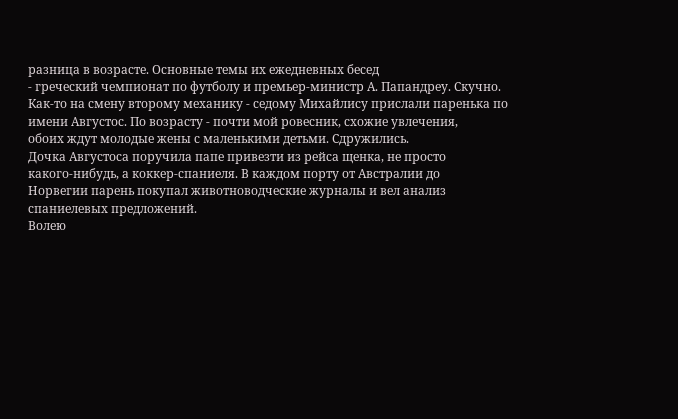разница в возрасте. Основные темы их ежедневных бесед
- греческий чемпионат по футболу и премьер-министр А. Папандреу. Скучно.
Как-то на смену второму механику - седому Михайлису прислали паренька по
имени Августос. По возрасту - почти мой ровесник, схожие увлечения,
обоих ждут молодые жены с маленькими детьми. Сдружились.
Дочка Августоса поручила папе привезти из рейса щенка, не просто
какого-нибудь, а коккер-спаниеля. В каждом порту от Австралии до
Норвегии парень покупал животноводческие журналы и вел анализ
спаниелевых предложений.
Волею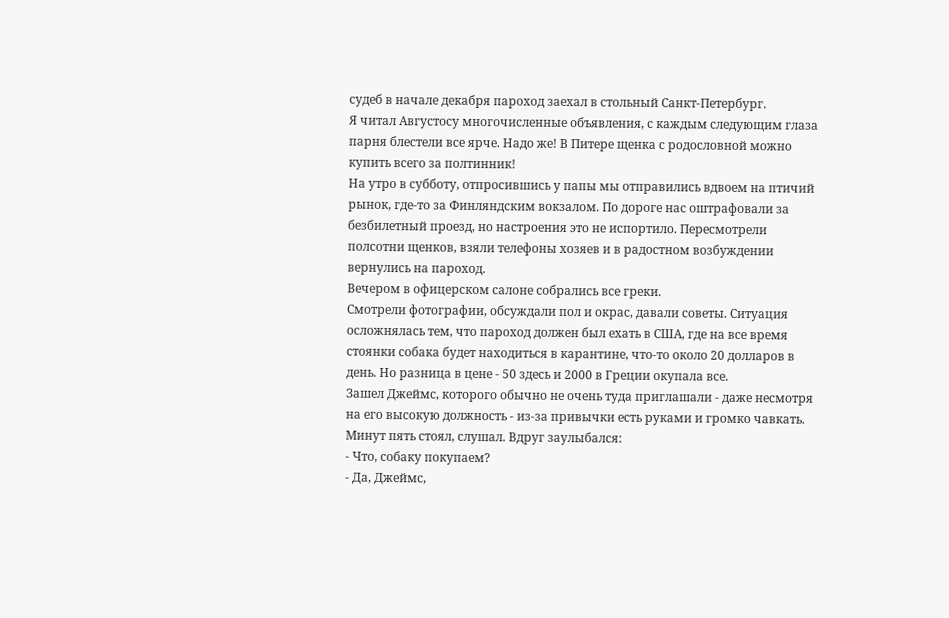судеб в начале декабря пароход заехал в стольный Санкт-Петербург.
Я читал Августосу многочисленные объявления, с каждым следующим глаза
парня блестели все ярче. Надо же! В Питере щенка с родословной можно
купить всего за полтинник!
На утро в субботу, отпросившись у папы мы отправились вдвоем на птичий
рынок, где-то за Финляндским вокзалом. По дороге нас оштрафовали за
безбилетный проезд, но настроения это не испортило. Пересмотрели
полсотни щенков, взяли телефоны хозяев и в радостном возбуждении
вернулись на пароход.
Вечером в офицерском салоне собрались все греки.
Смотрели фотографии, обсуждали пол и окрас, давали советы. Ситуация
осложнялась тем, что пароход должен был ехать в США, где на все время
стоянки собака будет находиться в карантине, что-то около 20 долларов в
день. Но разница в цене - 50 здесь и 2000 в Греции окупала все.
Зашел Джеймс, которого обычно не очень туда приглашали - даже несмотря
на его высокую должность - из-за привычки есть руками и громко чавкать.
Минут пять стоял, слушал. Вдруг заулыбался:
- Что, собаку покупаем?
- Да, Джеймс,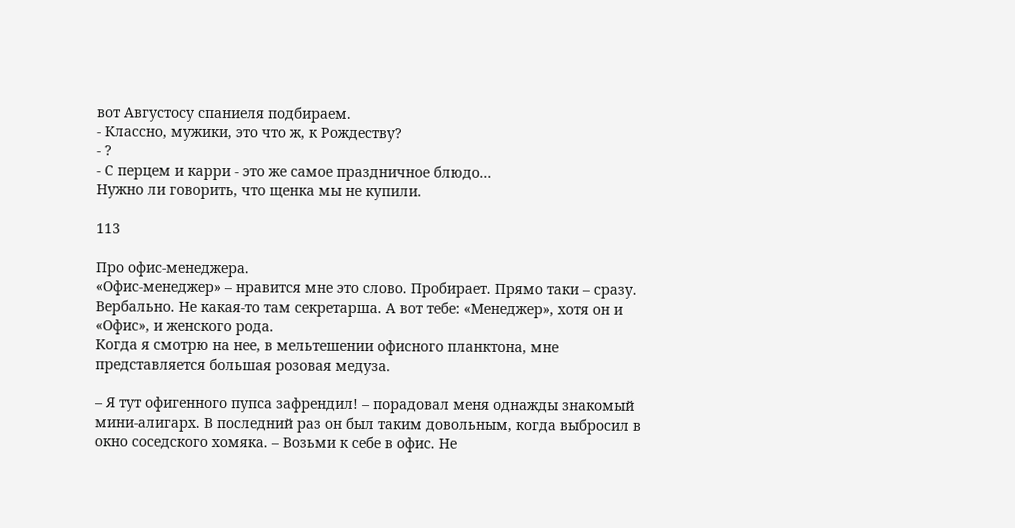вот Августосу спаниеля подбираем.
- Классно, мужики, это что ж, к Рождеству?
- ?
- С перцем и карри - это же самое праздничное блюдо...
Нужно ли говорить, что щенка мы не купили.

113

Про офис-менеджера.
«Офис-менеджер» – нравится мне это слово. Пробирает. Прямо таки – сразу.
Вербально. Не какая-то там секретарша. А вот тебе: «Менеджер», хотя он и
«Офис», и женского рода.
Когда я смотрю на нее, в мельтешении офисного планктона, мне
представляется большая розовая медуза.

– Я тут офигенного пупса зафрендил! – порадовал меня однажды знакомый
мини-алигарх. В последний раз он был таким довольным, когда выбросил в
окно соседского хомяка. – Возьми к себе в офис. Не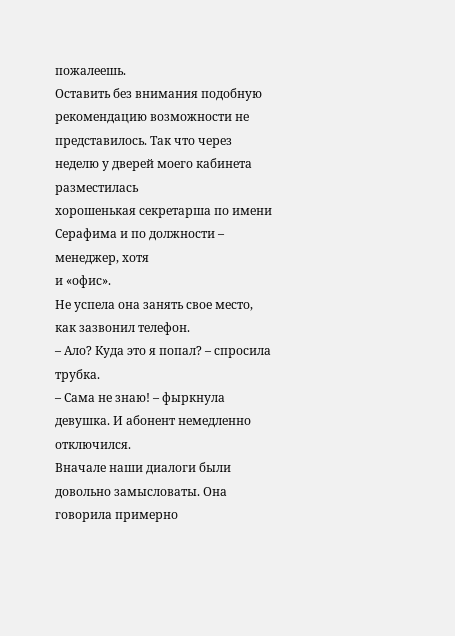пожалеешь.
Оставить без внимания подобную рекомендацию возможности не
представилось. Так что через неделю у дверей моего кабинета разместилась
хорошенькая секретарша по имени Серафима и по должности – менеджер, хотя
и «офис».
Не успела она занять свое место, как зазвонил телефон.
– Ало? Куда это я попал? – спросила трубка.
– Сама не знаю! – фыркнула девушка. И абонент немедленно отключился.
Вначале наши диалоги были довольно замысловаты. Она говорила примерно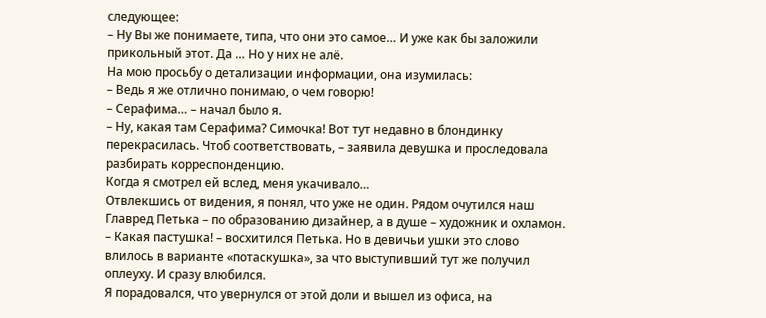следующее:
– Ну Вы же понимаете, типа, что они это самое… И уже как бы заложили
прикольный этот. Да … Но у них не алё.
На мою просьбу о детализации информации, она изумилась:
– Ведь я же отлично понимаю, о чем говорю!
– Серафима… – начал было я.
– Ну, какая там Серафима? Симочка! Вот тут недавно в блондинку
перекрасилась. Чтоб соответствовать, – заявила девушка и проследовала
разбирать корреспонденцию.
Когда я смотрел ей вслед, меня укачивало…
Отвлекшись от видения, я понял, что уже не один. Рядом очутился наш
Главред Петька – по образованию дизайнер, а в душе – художник и охламон.
– Какая пастушка! – восхитился Петька. Но в девичьи ушки это слово
влилось в варианте «потаскушка», за что выступивший тут же получил
оплеуху. И сразу влюбился.
Я порадовался, что увернулся от этой доли и вышел из офиса, на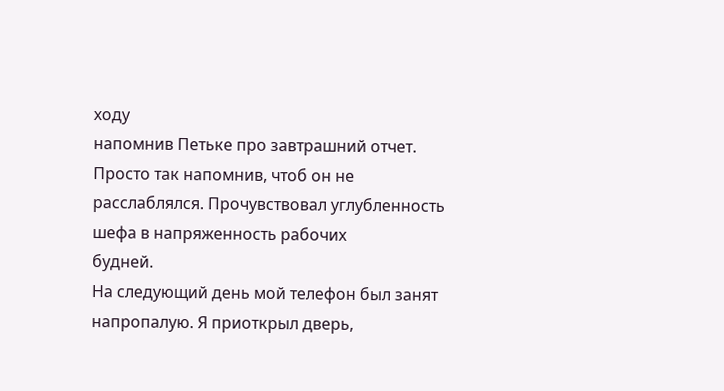ходу
напомнив Петьке про завтрашний отчет. Просто так напомнив, чтоб он не
расслаблялся. Прочувствовал углубленность шефа в напряженность рабочих
будней.
На следующий день мой телефон был занят напропалую. Я приоткрыл дверь,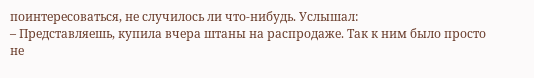поинтересоваться, не случилось ли что-нибудь. Услышал:
– Представляешь, купила вчера штаны на распродаже. Так к ним было просто
не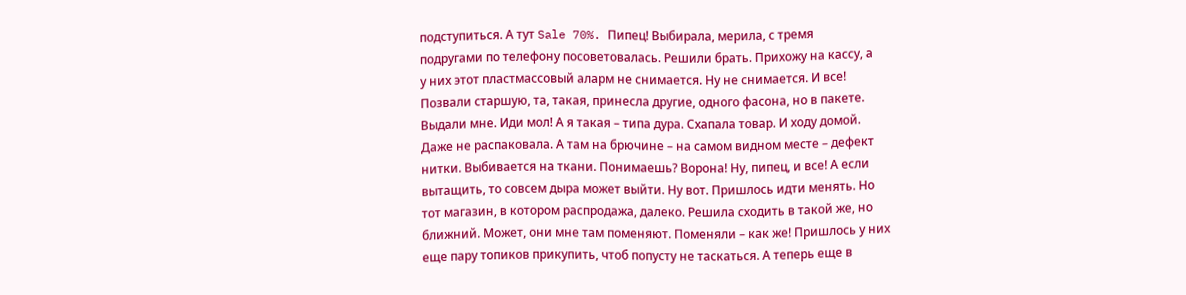подступиться. А тут Sale 70%. Пипец! Выбирала, мерила, с тремя
подругами по телефону посоветовалась. Решили брать. Прихожу на кассу, а
у них этот пластмассовый аларм не снимается. Ну не снимается. И все!
Позвали старшую, та, такая, принесла другие, одного фасона, но в пакете.
Выдали мне. Иди мол! А я такая – типа дура. Схапала товар. И ходу домой.
Даже не распаковала. А там на брючине – на самом видном месте – дефект
нитки. Выбивается на ткани. Понимаешь? Ворона! Ну, пипец, и все! А если
вытащить, то совсем дыра может выйти. Ну вот. Пришлось идти менять. Но
тот магазин, в котором распродажа, далеко. Решила сходить в такой же, но
ближний. Может, они мне там поменяют. Поменяли – как же! Пришлось у них
еще пару топиков прикупить, чтоб попусту не таскаться. А теперь еще в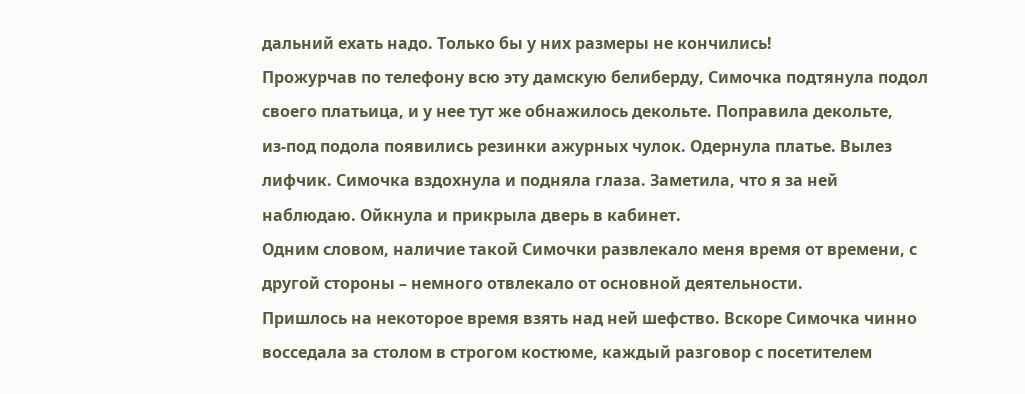дальний ехать надо. Только бы у них размеры не кончились!
Прожурчав по телефону всю эту дамскую белиберду, Симочка подтянула подол
своего платьица, и у нее тут же обнажилось декольте. Поправила декольте,
из-под подола появились резинки ажурных чулок. Одернула платье. Вылез
лифчик. Симочка вздохнула и подняла глаза. Заметила, что я за ней
наблюдаю. Ойкнула и прикрыла дверь в кабинет.
Одним словом, наличие такой Симочки развлекало меня время от времени, с
другой стороны – немного отвлекало от основной деятельности.
Пришлось на некоторое время взять над ней шефство. Вскоре Симочка чинно
восседала за столом в строгом костюме, каждый разговор с посетителем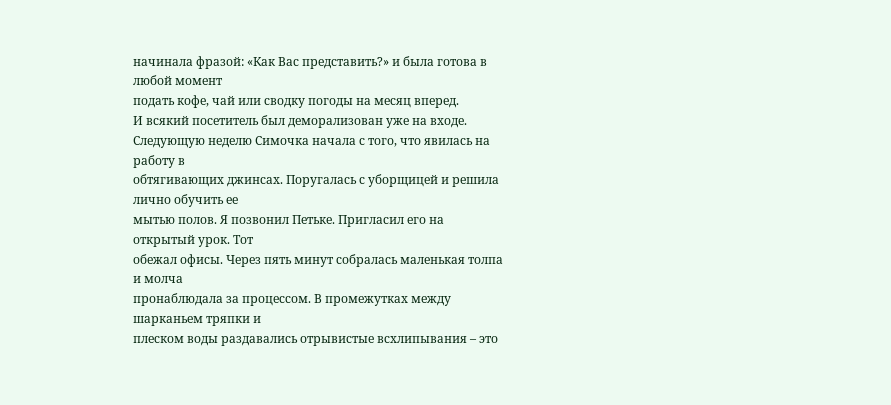начинала фразой: «Как Вас представить?» и была готова в любой момент
подать кофе, чай или сводку погоды на месяц вперед.
И всякий посетитель был деморализован уже на входе.
Следующую неделю Симочка начала с того, что явилась на работу в
обтягивающих джинсах. Поругалась с уборщицей и решила лично обучить ее
мытью полов. Я позвонил Петьке. Пригласил его на открытый урок. Тот
обежал офисы. Через пять минут собралась маленькая толпа и молча
пронаблюдала за процессом. В промежутках между шарканьем тряпки и
плеском воды раздавались отрывистые всхлипывания – это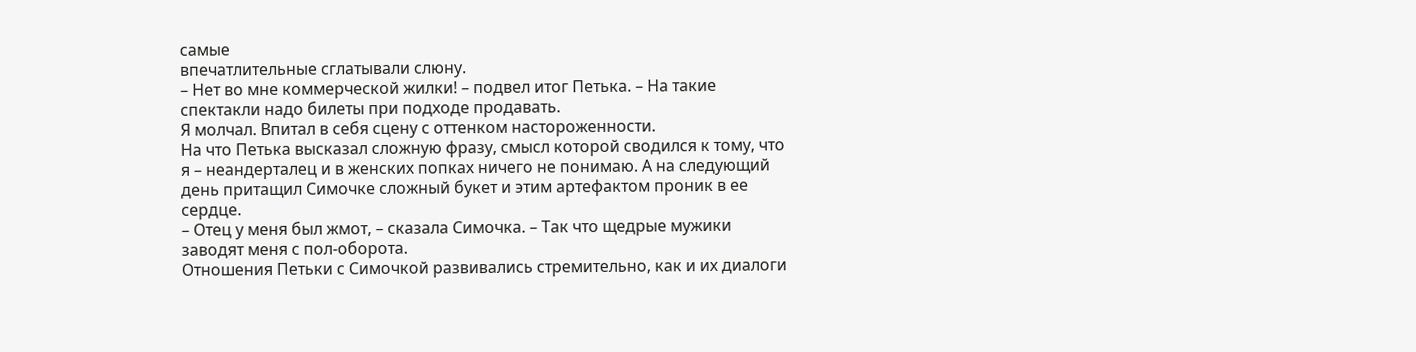самые
впечатлительные сглатывали слюну.
– Нет во мне коммерческой жилки! – подвел итог Петька. – На такие
спектакли надо билеты при подходе продавать.
Я молчал. Впитал в себя сцену с оттенком настороженности.
На что Петька высказал сложную фразу, смысл которой сводился к тому, что
я – неандерталец и в женских попках ничего не понимаю. А на следующий
день притащил Симочке сложный букет и этим артефактом проник в ее
сердце.
– Отец у меня был жмот, – сказала Симочка. – Так что щедрые мужики
заводят меня с пол-оборота.
Отношения Петьки с Симочкой развивались стремительно, как и их диалоги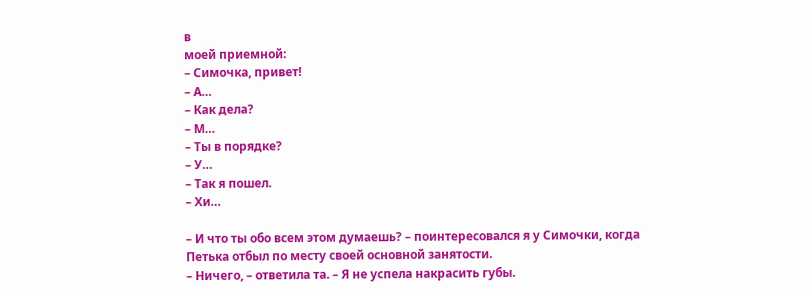в
моей приемной:
– Симочка, привет!
– А…
– Как дела?
– М…
– Ты в порядке?
– У…
– Так я пошел.
– Хи…

– И что ты обо всем этом думаешь? – поинтересовался я у Симочки, когда
Петька отбыл по месту своей основной занятости.
– Ничего, – ответила та. – Я не успела накрасить губы.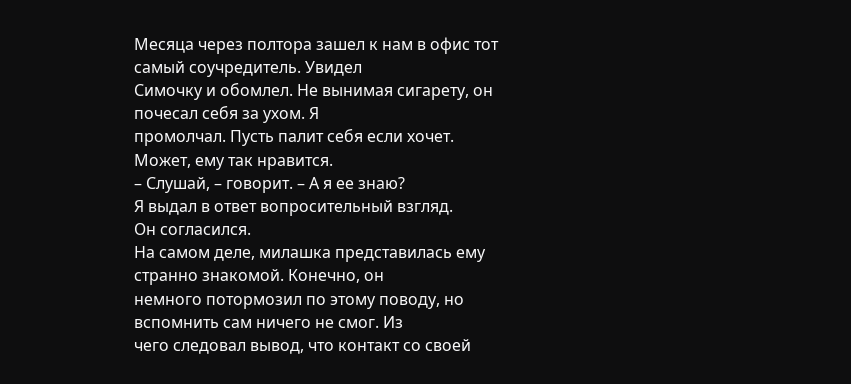Месяца через полтора зашел к нам в офис тот самый соучредитель. Увидел
Симочку и обомлел. Не вынимая сигарету, он почесал себя за ухом. Я
промолчал. Пусть палит себя если хочет. Может, ему так нравится.
– Слушай, – говорит. – А я ее знаю?
Я выдал в ответ вопросительный взгляд.
Он согласился.
На самом деле, милашка представилась ему странно знакомой. Конечно, он
немного потормозил по этому поводу, но вспомнить сам ничего не смог. Из
чего следовал вывод, что контакт со своей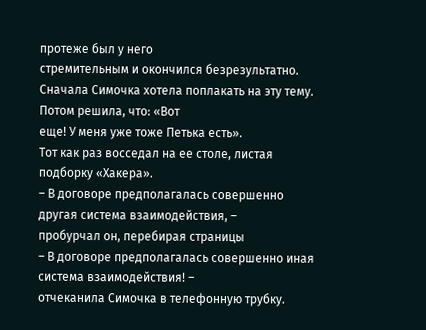протеже был у него
стремительным и окончился безрезультатно.
Сначала Симочка хотела поплакать на эту тему. Потом решила, что: «Вот
еще! У меня уже тоже Петька есть».
Тот как раз восседал на ее столе, листая подборку «Хакера».
– В договоре предполагалась совершенно другая система взаимодействия, –
пробурчал он, перебирая страницы
– В договоре предполагалась совершенно иная система взаимодействия! –
отчеканила Симочка в телефонную трубку.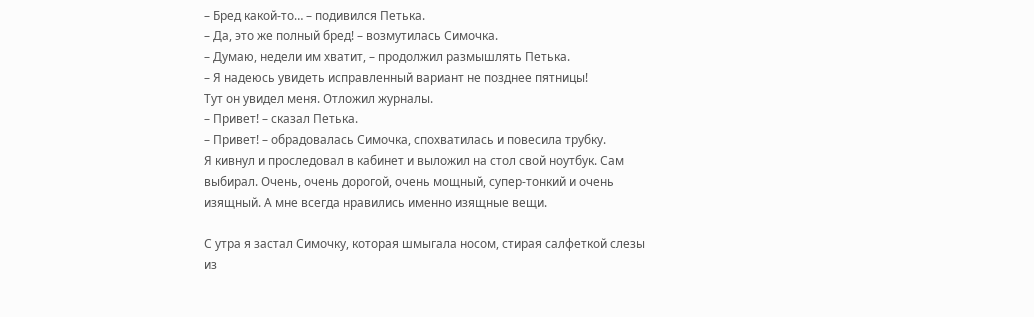– Бред какой-то… – подивился Петька.
– Да, это же полный бред! – возмутилась Симочка.
– Думаю, недели им хватит, – продолжил размышлять Петька.
– Я надеюсь увидеть исправленный вариант не позднее пятницы!
Тут он увидел меня. Отложил журналы.
– Привет! – сказал Петька.
– Привет! – обрадовалась Симочка, спохватилась и повесила трубку.
Я кивнул и проследовал в кабинет и выложил на стол свой ноутбук. Сам
выбирал. Очень, очень дорогой, очень мощный, супер-тонкий и очень
изящный. А мне всегда нравились именно изящные вещи.

С утра я застал Симочку, которая шмыгала носом, стирая салфеткой слезы
из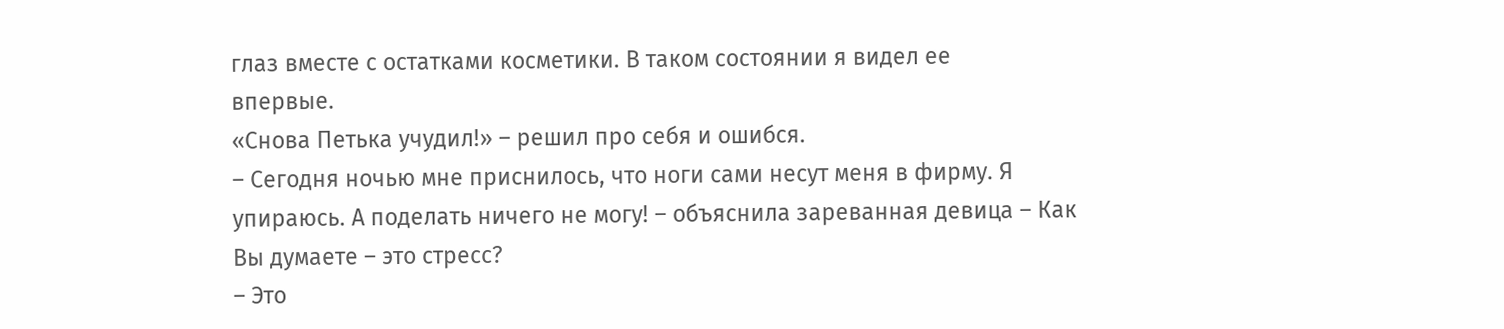глаз вместе с остатками косметики. В таком состоянии я видел ее
впервые.
«Снова Петька учудил!» – решил про себя и ошибся.
– Сегодня ночью мне приснилось, что ноги сами несут меня в фирму. Я
упираюсь. А поделать ничего не могу! – объяснила зареванная девица – Как
Вы думаете – это стресс?
– Это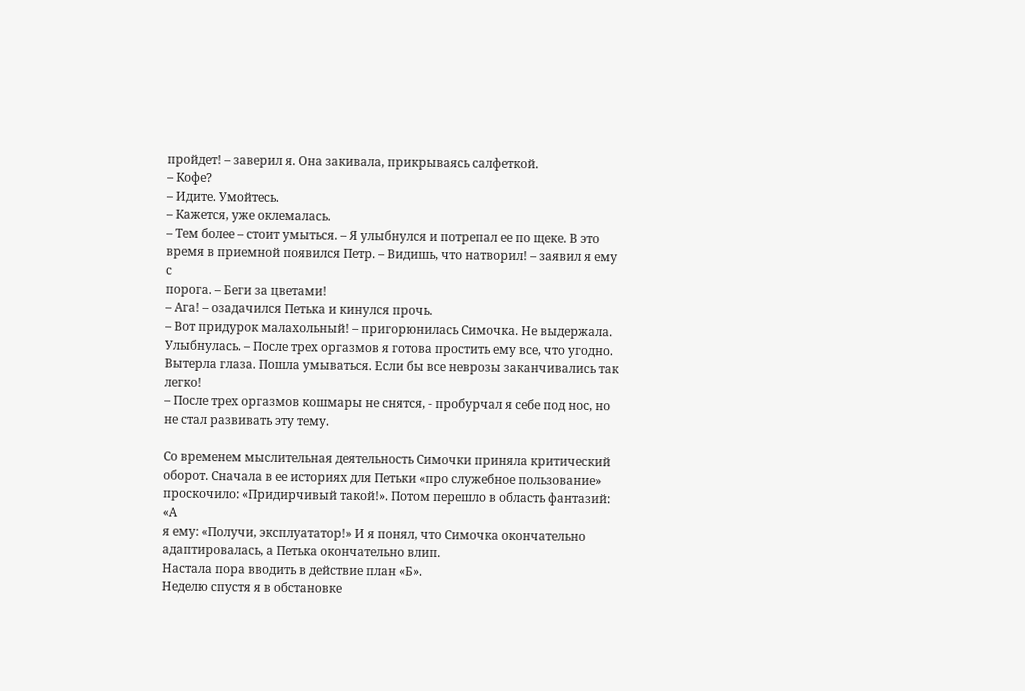пройдет! – заверил я. Она закивала, прикрываясь салфеткой.
– Кофе?
– Идите. Умойтесь.
– Кажется, уже оклемалась.
– Тем более – стоит умыться. – Я улыбнулся и потрепал ее по щеке. В это
время в приемной появился Петр. – Видишь, что натворил! – заявил я ему с
порога. – Беги за цветами!
– Ага! – озадачился Петька и кинулся прочь.
– Вот придурок малахольный! – пригорюнилась Симочка. Не выдержала.
Улыбнулась. – После трех оргазмов я готова простить ему все, что угодно.
Вытерла глаза. Пошла умываться. Если бы все неврозы заканчивались так
легко!
– После трех оргазмов кошмары не снятся, - пробурчал я себе под нос, но
не стал развивать эту тему.

Со временем мыслительная деятельность Симочки приняла критический
оборот. Сначала в ее историях для Петьки «про служебное пользование»
проскочило: «Придирчивый такой!». Потом перешло в область фантазий: «А
я ему: «Получи, эксплуататор!» И я понял, что Симочка окончательно
адаптировалась, а Петька окончательно влип.
Настала пора вводить в действие план «Б».
Неделю спустя я в обстановке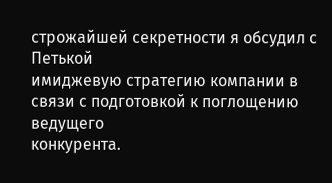строжайшей секретности я обсудил с Петькой
имиджевую стратегию компании в связи с подготовкой к поглощению ведущего
конкурента.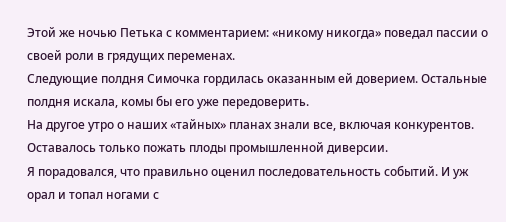Этой же ночью Петька с комментарием: «никому никогда» поведал пассии о
своей роли в грядущих переменах.
Следующие полдня Симочка гордилась оказанным ей доверием. Остальные
полдня искала, комы бы его уже передоверить.
На другое утро о наших «тайных» планах знали все, включая конкурентов.
Оставалось только пожать плоды промышленной диверсии.
Я порадовался, что правильно оценил последовательность событий. И уж
орал и топал ногами с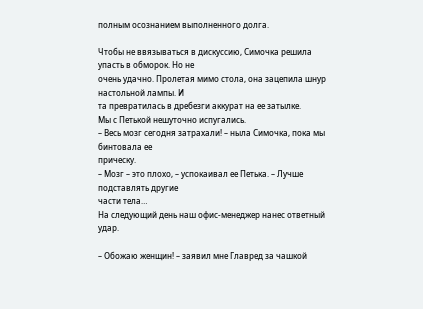полным осознанием выполненного долга.

Чтобы не ввязываться в дискуссию, Симочка решила упасть в обморок. Но не
очень удачно. Пролетая мимо стола, она зацепила шнур настольной лампы. И
та превратилась в дребезги аккурат на ее затылке.
Мы с Петькой нешуточно испугались.
– Весь мозг сегодня затрахали! – ныла Симочка, пока мы бинтовала ее
прическу.
– Мозг – это плохо, – успокаивал ее Петька. – Лучше подставлять другие
части тела…
На следующий день наш офис-менеджер нанес ответный удар.

– Обожаю женщин! – заявил мне Главред за чашкой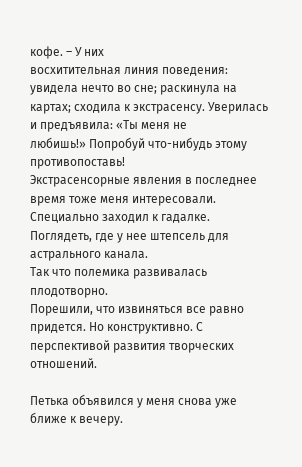кофе. – У них
восхитительная линия поведения: увидела нечто во сне; раскинула на
картах; сходила к экстрасенсу. Уверилась и предъявила: «Ты меня не
любишь!» Попробуй что-нибудь этому противопоставь!
Экстрасенсорные явления в последнее время тоже меня интересовали.
Специально заходил к гадалке. Поглядеть, где у нее штепсель для
астрального канала.
Так что полемика развивалась плодотворно.
Порешили, что извиняться все равно придется. Но конструктивно. С
перспективой развития творческих отношений.

Петька объявился у меня снова уже ближе к вечеру.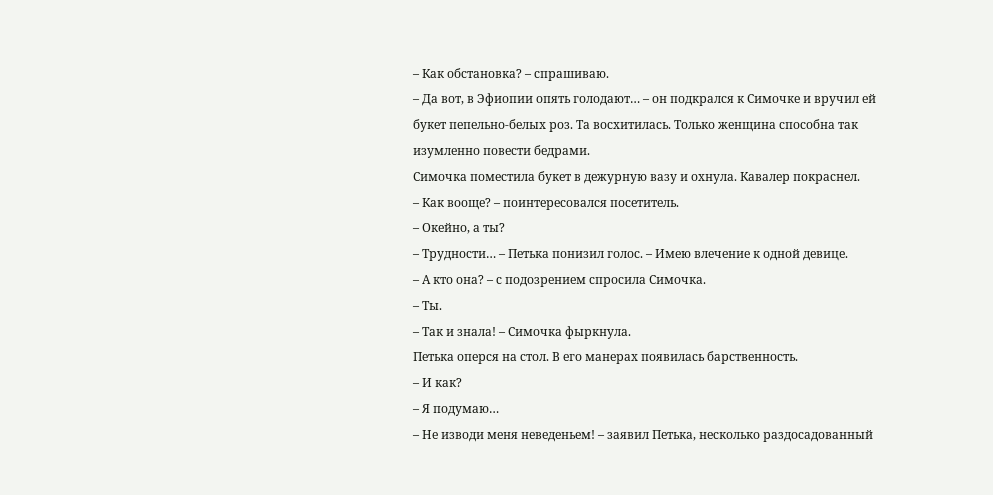– Как обстановка? – спрашиваю.
– Да вот, в Эфиопии опять голодают… – он подкрался к Симочке и вручил ей
букет пепельно-белых роз. Та восхитилась. Только женщина способна так
изумленно повести бедрами.
Симочка поместила букет в дежурную вазу и охнула. Кавалер покраснел.
– Как вооще? – поинтересовался посетитель.
– Окейно, а ты?
– Трудности… – Петька понизил голос. – Имею влечение к одной девице.
– А кто она? – с подозрением спросила Симочка.
– Ты.
– Так и знала! – Симочка фыркнула.
Петька оперся на стол. В его манерах появилась барственность.
– И как?
– Я подумаю…
– Не изводи меня неведеньем! – заявил Петька, несколько раздосадованный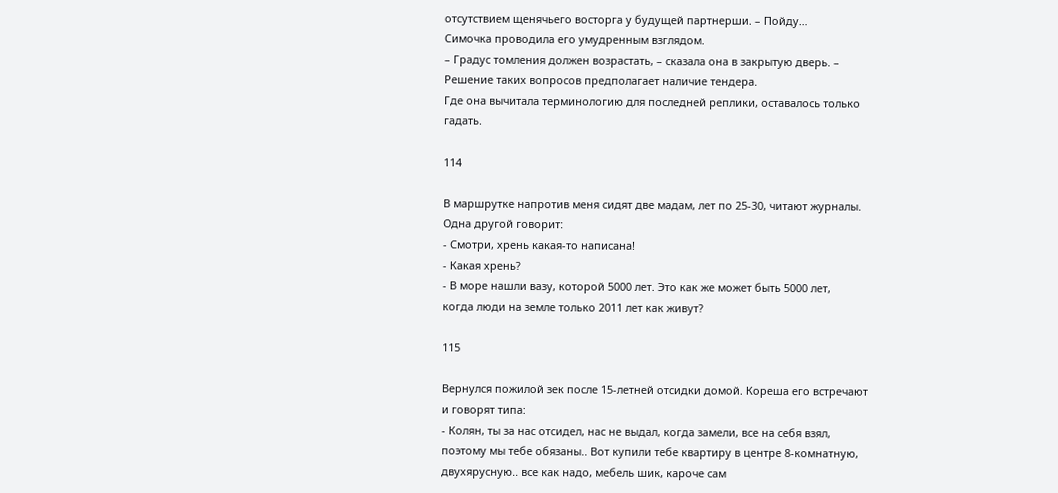отсутствием щенячьего восторга у будущей партнерши. – Пойду…
Симочка проводила его умудренным взглядом.
– Градус томления должен возрастать, – сказала она в закрытую дверь. –
Решение таких вопросов предполагает наличие тендера.
Где она вычитала терминологию для последней реплики, оставалось только
гадать.

114

В маршрутке напротив меня сидят две мадам, лет по 25-30, читают журналы.
Одна другой говорит:
- Смотри, хрень какая-то написана!
- Какая хрень?
- В море нашли вазу, которой 5000 лет. Это как же может быть 5000 лет,
когда люди на земле только 2011 лет как живут?

115

Вернулся пожилой зек после 15-летней отсидки домой. Кореша его встречают
и говорят типa:
- Колян, ты за нас отсидел, нас не выдал, когда замели, все на себя взял,
поэтому мы тебе обязаны.. Вот купили тебе квартиру в центре 8-комнатную,
двухярусную.. все как надо, мебель шик, кароче сам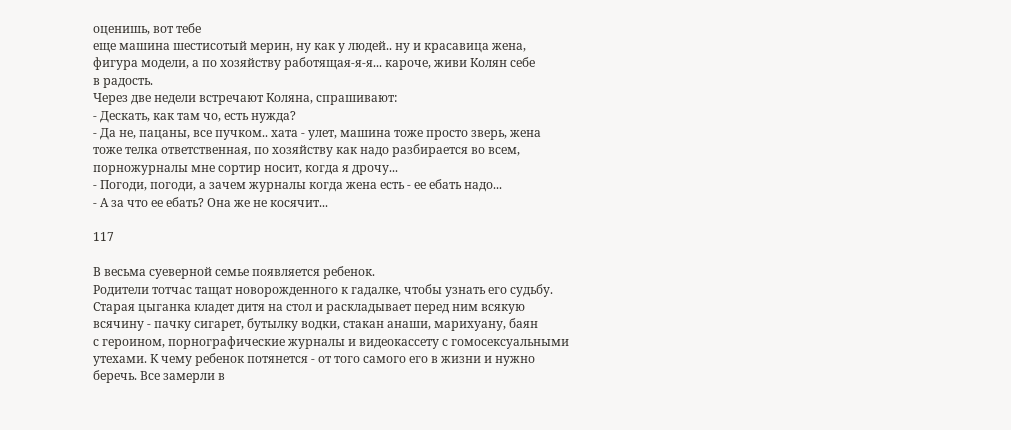оценишь, вот тебе
еще машина шестисотый мерин, ну как у людей.. ну и красавица жена,
фигура модели, а по хозяйству работящая-я-я... кароче, живи Колян себе
в радость.
Через две недели встречают Коляна, спрашивают:
- Дескать, как там чо, есть нужда?
- Да не, пацаны, все пучком.. хата - улет, машина тоже просто зверь, жена
тоже телка ответственная, по хозяйству как надо разбирается во всем,
порножурналы мне сортир носит, когда я дрочу...
- Погоди, погоди, а зачем журналы когда жена есть - ее ебать надо...
- А за что ее ебать? Она же не косячит...

117

В весьма суеверной семье появляется ребенок.
Родители тотчас тащат новорожденного к гадалке, чтобы узнать его судьбу.
Старая цыганка кладет дитя на стол и раскладывает перед ним всякую
всячину - пачку сигарет, бутылку водки, стакан анаши, марихуану, баян
с героином, порнографические журналы и видеокассету с гомосексуальными
утехами. К чему ребенок потянется - от того самого его в жизни и нужно
беречь. Все замерли в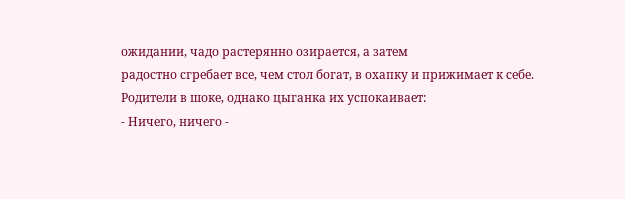ожидании, чадо растерянно озирается, а затем
радостно сгребает все, чем стол богат, в охапку и прижимает к себе.
Родители в шоке, однако цыганка их успокаивает:
- Ничего, ничего -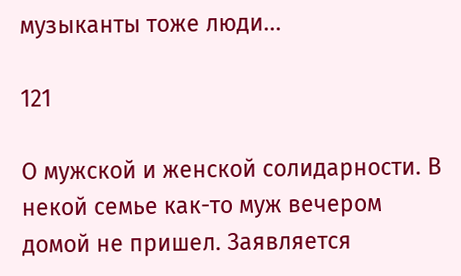музыканты тоже люди...

121

О мужской и женской солидарности. В некой семье как-то муж вечером
домой не пришел. Заявляется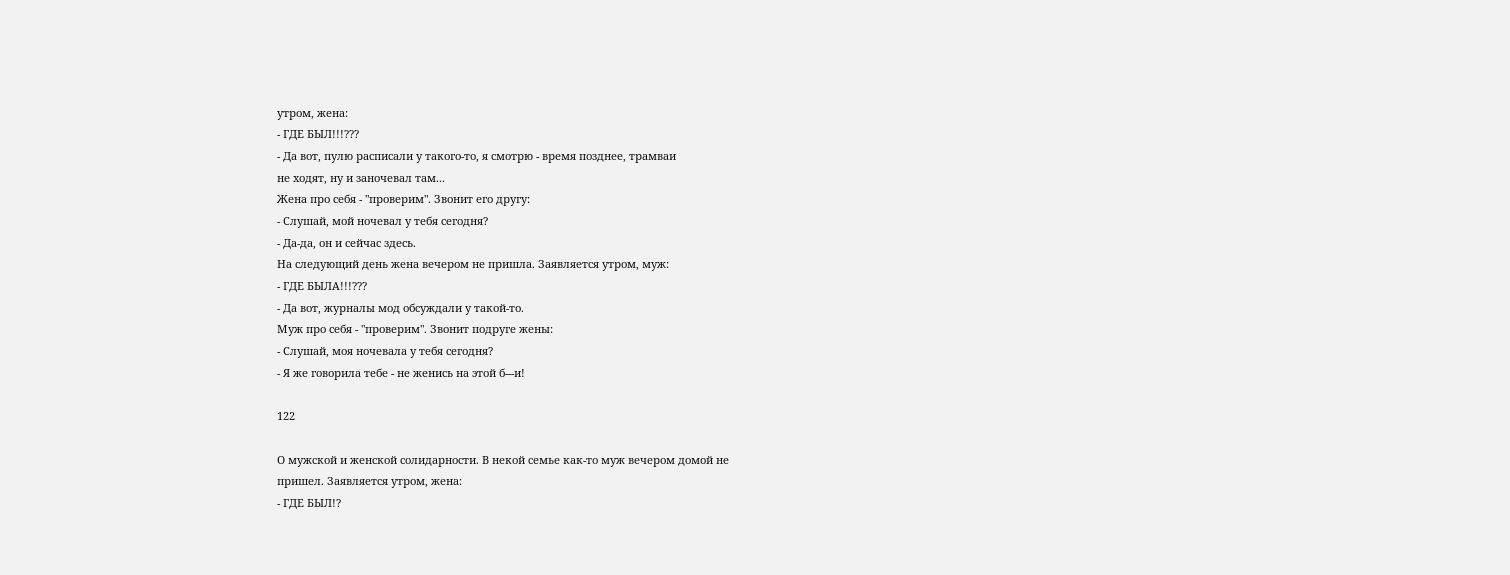утром, жена:
- ГДЕ БЫЛ!!!???
- Да вот, пулю расписали у такого-то, я смотрю - время позднее, трамваи
не ходят, ну и заночевал там...
Жена про себя - "проверим". Звонит его другу:
- Слушай, мой ночевал у тебя сегодня?
- Да-да, он и сейчас здесь.
На следующий день жена вечером не пришла. Заявляется утром, муж:
- ГДЕ БЫЛА!!!???
- Да вот, журналы мод обсуждали у такой-то.
Муж про себя - "проверим". Звонит подруге жены:
- Слушай, моя ночевала у тебя сегодня?
- Я же говорила тебе - не женись на этой б---и!

122

О мужской и женской солидарности. В некой семье как-то муж вечером домой не
пришел. Заявляется утром, жена:
- ГДЕ БЫЛ!?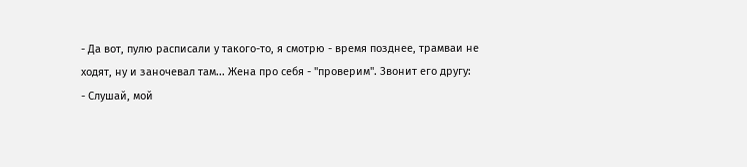- Да вот, пулю расписали у такого-то, я смотрю - время позднее, трамваи не
ходят, ну и заночевал там... Жена про себя - "проверим". Звонит его другу:
- Слушай, мой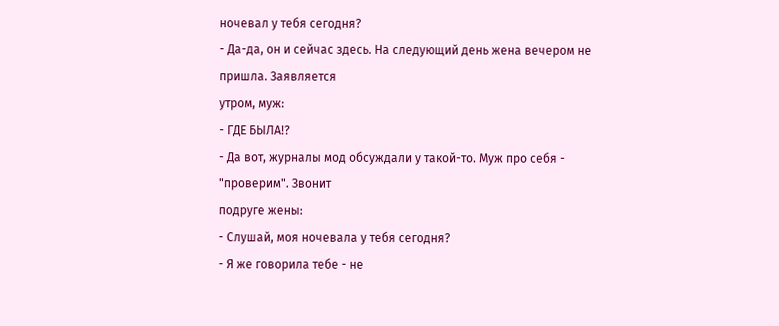ночевал у тебя сегодня?
- Да-да, он и сейчас здесь. На следующий день жена вечером не пришла. Заявляется
утром, муж:
- ГДЕ БЫЛА!?
- Да вот, журналы мод обсуждали у такой-то. Муж про себя - "проверим". Звонит
подруге жены:
- Слушай, моя ночевала у тебя сегодня?
- Я же говорила тебе - не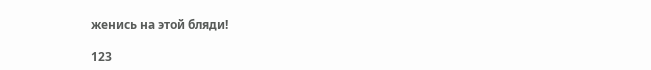женись на этой бляди!

123